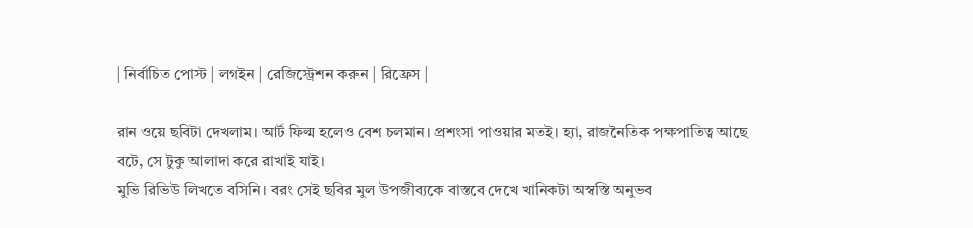| নির্বাচিত পোস্ট | লগইন | রেজিস্ট্রেশন করুন | রিফ্রেস |

রান ওয়ে ছবিটা দেখলাম। আর্ট ফিল্ম হলেও বেশ চলমান। প্রশংসা পাওয়ার মতই। হ্যা, রাজনৈতিক পক্ষপাতিত্ব আছে বটে, সে টুকু আলাদা করে রাখাই যাই।
মুভি রিভিউ লিখতে বসিনি। বরং সেই ছবির মুল উপজীব্যকে বাস্তবে দেখে খানিকটা অস্বস্তি অনুভব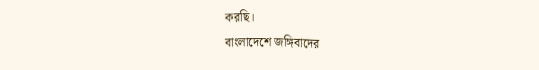করছি।
বাংলাদেশে জঙ্গিবাদের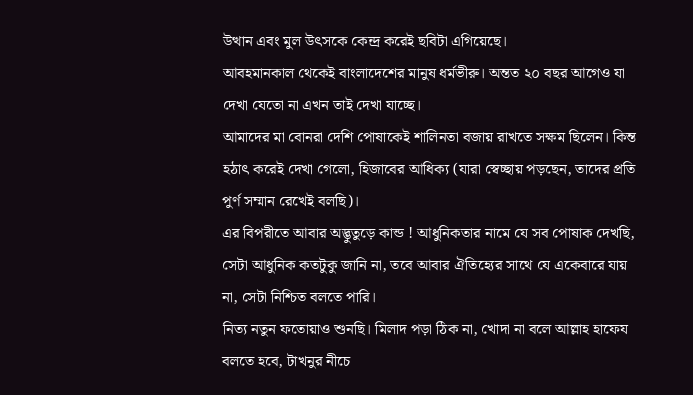উত্থান এবং মুল উৎসকে কেন্দ্র করেই ছবিটা এগিয়েছে।
আবহমানকাল থেকেই বাংলাদেশের মানুষ ধর্মভীরু। অন্তত ২০ বছর আগেও যা দেখা যেতো না এখন তাই দেখা যাচ্ছে।
আমাদের মা বোনরা দেশি পোষাকেই শালিনতা বজায় রাখতে সক্ষম ছিলেন। কিন্ত হঠাৎ করেই দেখা গেলো, হিজাবের আধিক্য (যারা স্বেচ্ছায় পড়ছেন, তাদের প্রতি পুর্ণ সম্মান রেখেই বলছি)।
এর বিপরীতে আবার অদ্ভুতুড়ে কান্ড ! আধুনিকতার নামে যে সব পোষাক দেখছি, সেটা আধুনিক কতটুকু জানি না, তবে আবার ঐতিহ্যের সাথে যে একেবারে যায় না, সেটা নিশ্চিত বলতে পারি।
নিত্য নতুন ফতোয়াও শুনছি। মিলাদ পড়া ঠিক না, খোদা না বলে আল্লাহ হাফেয বলতে হবে, টাখনুর নীচে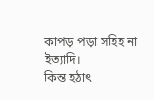কাপড় পড়া সহিহ না ইত্যাদি।
কিন্ত হঠাৎ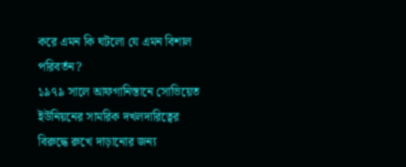করে এমন কি ঘটলো যে এমন বিশাল পরিবর্তন?
১৯৭৯ সালে আফগানিস্তানে সোভিয়েত ইউনিয়নের সামরিক দখলদারিত্বের বিরুদ্ধে রুখে দাড়ানোর জন্য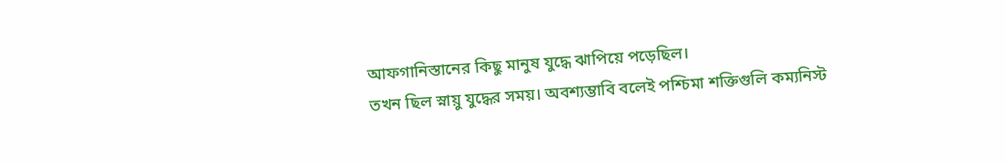আফগানিস্তানের কিছু মানুষ যুদ্ধে ঝাপিয়ে পড়েছিল।
তখন ছিল স্নায়ু যুদ্ধের সময়। অবশ্যম্ভাবি বলেই পশ্চিমা শক্তিগুলি কম্যনিস্ট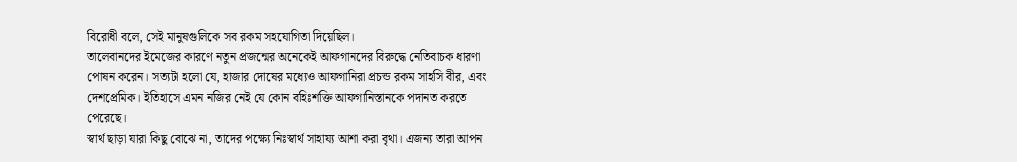বিরোধী বলে, সেই মানুষগুলিকে সব রকম সহযোগিতা দিয়েছিল।
তালেবানদের ইমেজের কারণে নতুন প্রজন্মের অনেকেই আফগানদের বিরুদ্ধে নেতিবাচক ধারণা পোষন করেন। সত্যটা হলো যে, হাজার দোষের মধ্যেও আফগানিরা প্রচন্ড রকম সাহসি বীর, এবং দেশপ্রেমিক। ইতিহাসে এমন নজির নেই যে কোন বহিঃশক্তি আফগানিস্তানকে পদানত করতে পেরেছে।
স্বার্থ ছাড়া যারা কিছু বোঝে না, তাদের পক্ষ্যে নিঃস্বার্থ সাহায্য আশা করা বৃথা। এজন্য তারা আপন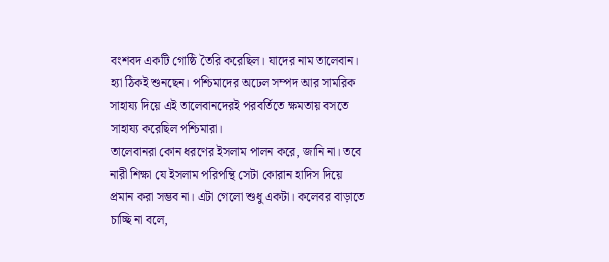বংশবদ একটি গোষ্ঠি তৈরি করেছিল। যাদের নাম তালেবান। হ্যা ঠিকই শুনছেন। পশ্চিমাদের অঢেল সম্পদ আর সামরিক সাহায্য দিয়ে এই তালেবানদেরই পরবর্তিতে ক্ষমতায় বসতে সাহায্য করেছিল পশ্চিমারা।
তালেবানরা কোন ধরণের ইসলাম পালন করে, জানি না। তবে নারী শিক্ষা যে ইসলাম পরিপন্থি সেটা কোরান হাদিস দিয়ে প্রমান করা সম্ভব না। এটা গেলো শুধু একটা। কলেবর বাড়াতে চাচ্ছি না বলে,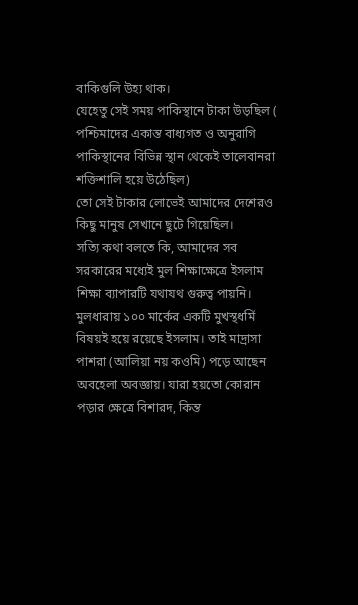বাকিগুলি উহ্য থাক।
যেহেতু সেই সময় পাকিস্থানে টাকা উড়ছিল ( পশ্চিমাদের একান্ত বাধ্যগত ও অনুরাগি পাকিস্থানের বিভিন্ন স্থান থেকেই তালেবানরা শক্তিশালি হয়ে উঠেছিল)
তো সেই টাকার লোভেই আমাদের দেশেরও কিছু মানুষ সেখানে ছুটে গিয়েছিল।
সত্যি কথা বলতে কি, আমাদের সব সরকারের মধ্যেই মুল শিক্ষাক্ষেত্রে ইসলাম শিক্ষা ব্যাপারটি যথাযথ গুরুত্ব পায়নি।
মুলধারায় ১০০ মার্কের একটি মুখস্থধর্মি বিষয়ই হয়ে রয়েছে ইসলাম। তাই মাদ্রাসা পাশরা (আলিয়া নয় কওমি) পড়ে আছেন অবহেলা অবজ্ঞায়। যারা হয়তো কোরান পড়ার ক্ষেত্রে বিশারদ, কিন্ত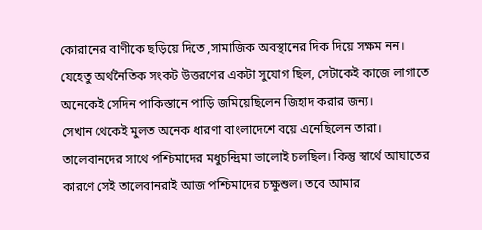কোরানের বাণীকে ছড়িয়ে দিতে ,সামাজিক অবস্থানের দিক দিয়ে সক্ষম নন।
যেহেতু অর্থনৈতিক সংকট উত্তরণের একটা সুযোগ ছিল, সেটাকেই কাজে লাগাতে অনেকেই সেদিন পাকিস্তানে পাড়ি জমিয়েছিলেন জিহাদ করার জন্য।
সেখান থেকেই মুলত অনেক ধারণা বাংলাদেশে বয়ে এনেছিলেন তারা।
তালেবানদের সাথে পশ্চিমাদের মধুচন্দ্রিমা ভালোই চলছিল। কিন্তু স্বার্থে আঘাতের কারণে সেই তালেবানরাই আজ পশ্চিমাদের চক্ষুশুল। তবে আমার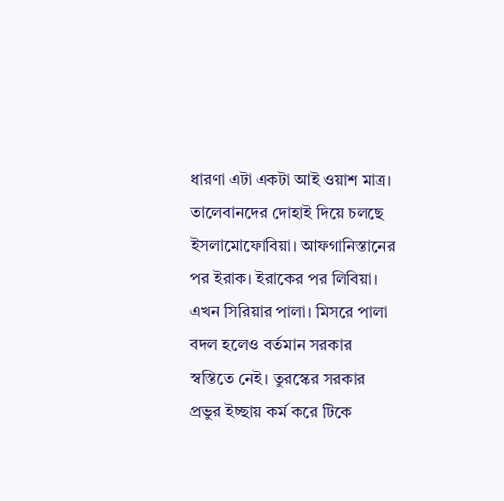ধারণা এটা একটা আই ওয়াশ মাত্র।
তালেবানদের দোহাই দিয়ে চলছে ইসলামোফোবিয়া। আফগানিস্তানের পর ইরাক। ইরাকের পর লিবিয়া। এখন সিরিয়ার পালা। মিসরে পালা বদল হলেও বর্তমান সরকার স্বস্তিতে নেই। তুরস্কের সরকার প্রভুর ইচ্ছায় কর্ম করে টিকে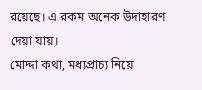রয়েছে। এ রকম অনেক উদাহারণ দেয়া যায়।
মোদ্দা কথা, মধ্যপ্রাচ্য নিয়ে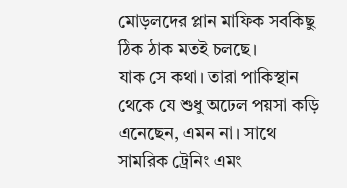মোড়লদের প্লান মাফিক সবকিছু ঠিক ঠাক মতই চলছে।
যাক সে কথা। তারা পাকিস্থান থেকে যে শুধু অঢেল পয়সা কড়ি এনেছেন, এমন না। সাথে সামরিক ট্রেনিং এমং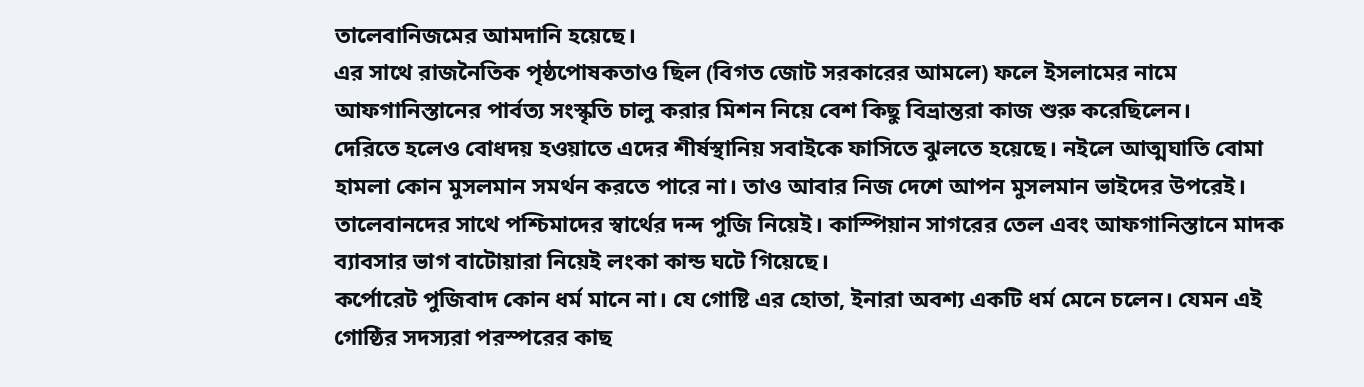তালেবানিজমের আমদানি হয়েছে।
এর সাথে রাজনৈতিক পৃষ্ঠপোষকতাও ছিল (বিগত জোট সরকারের আমলে) ফলে ইসলামের নামে আফগানিস্তানের পার্বত্য সংস্কৃতি চালু করার মিশন নিয়ে বেশ কিছু বিভ্রান্তরা কাজ শুরু করেছিলেন।
দেরিতে হলেও বোধদয় হওয়াতে এদের শীর্ষস্থানিয় সবাইকে ফাসিতে ঝুলতে হয়েছে। নইলে আত্মঘাতি বোমা হামলা কোন মুসলমান সমর্থন করতে পারে না। তাও আবার নিজ দেশে আপন মুসলমান ভাইদের উপরেই।
তালেবানদের সাথে পশ্চিমাদের স্বার্থের দন্দ পুজি নিয়েই। কাস্পিয়ান সাগরের তেল এবং আফগানিস্তানে মাদক ব্যাবসার ভাগ বাটোয়ারা নিয়েই লংকা কান্ড ঘটে গিয়েছে।
কর্পোরেট পুজিবাদ কোন ধর্ম মানে না। যে গোষ্টি এর হোতা, ইনারা অবশ্য একটি ধর্ম মেনে চলেন। যেমন এই গোষ্ঠির সদস্যরা পরস্পরের কাছ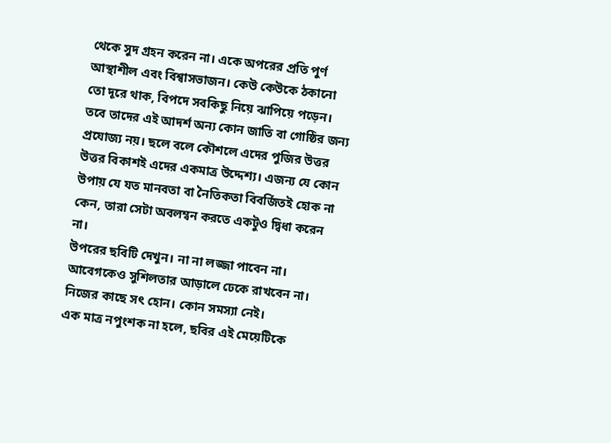থেকে সুদ গ্রহন করেন না। একে অপরের প্রতি পুর্ণ আস্থাশীল এবং বিশ্বাসভাজন। কেউ কেউকে ঠকানো তো দূরে থাক, বিপদে সবকিছু নিয়ে ঝাপিয়ে পড়েন।
তবে তাদের এই আদর্শ অন্য কোন জাতি বা গোষ্ঠির জন্য প্রযোজ্য নয়। ছলে বলে কৌশলে এদের পুজির উত্তর উত্তর বিকাশই এদের একমাত্র উদ্দেশ্য। এজন্য যে কোন উপায় যে যত মানবতা বা নৈতিকতা বিবর্জিতই হোক না কেন, তারা সেটা অবলম্বন করতে একটুও দ্বিধা করেন না।
উপরের ছবিটি দেখুন। না না লজ্জা পাবেন না। আবেগকেও সুশিলতার আড়ালে ঢেকে রাখবেন না। নিজের কাছে সৎ হোন। কোন সমস্যা নেই।
এক মাত্র নপুংশক না হলে, ছবির এই মেয়েটিকে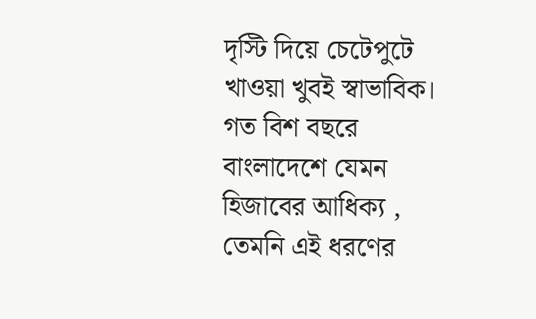দৃস্টি দিয়ে চেটেপুটে খাওয়া খুবই স্বাভাবিক।
গত বিশ বছরে বাংলাদেশে যেমন হিজাবের আধিক্য , তেমনি এই ধরণের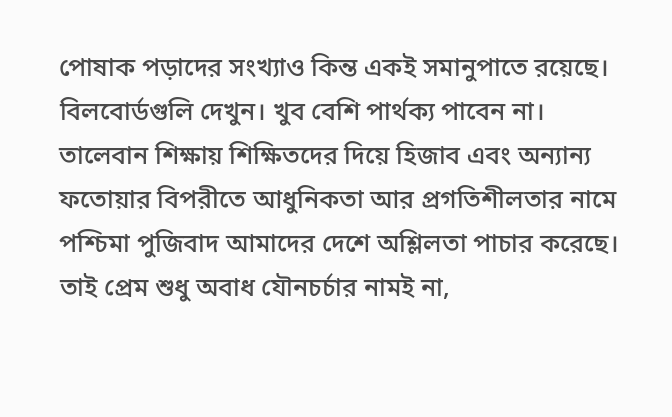পোষাক পড়াদের সংখ্যাও কিন্ত একই সমানুপাতে রয়েছে।
বিলবোর্ডগুলি দেখুন। খুব বেশি পার্থক্য পাবেন না।
তালেবান শিক্ষায় শিক্ষিতদের দিয়ে হিজাব এবং অন্যান্য ফতোয়ার বিপরীতে আধুনিকতা আর প্রগতিশীলতার নামে পশ্চিমা পুজিবাদ আমাদের দেশে অশ্লিলতা পাচার করেছে। তাই প্রেম শুধু অবাধ যৌনচর্চার নামই না,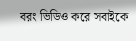বরং ভিডিও করে সবাইকে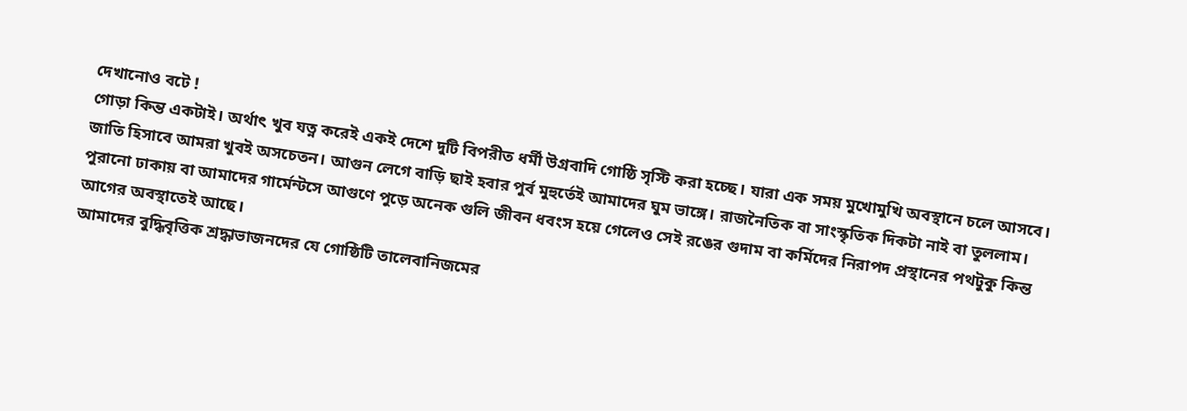দেখানোও বটে !
গোড়া কিন্ত একটাই। অর্থাৎ খুব যত্ন করেই একই দেশে দুটি বিপরীত ধর্মী উগ্রবাদি গোষ্ঠি সৃস্টি করা হচ্ছে। যারা এক সময় মুখোমুখি অবস্থানে চলে আসবে।
জাতি হিসাবে আমরা খুবই অসচেতন। আগুন লেগে বাড়ি ছাই হবার পুর্ব মুহুর্তেই আমাদের ঘুম ভাঙ্গে। রাজনৈতিক বা সাংস্কৃতিক দিকটা নাই বা তুললাম।
পুরানো ঢাকায় বা আমাদের গার্মেন্টসে আগুণে পুড়ে অনেক গুলি জীবন ধবংস হয়ে গেলেও সেই রঙের গুদাম বা কর্মিদের নিরাপদ প্রস্থানের পথটুকু কিন্ত আগের অবস্থাতেই আছে।
আমাদের বুদ্ধিবৃত্তিক শ্রদ্ধাভাজনদের যে গোষ্ঠিটি তালেবানিজমের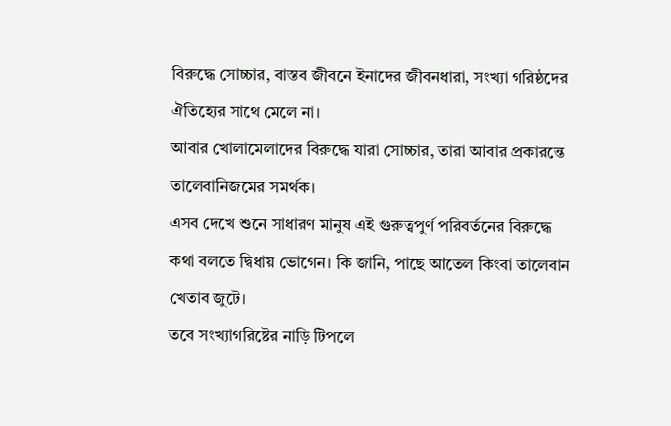বিরুদ্ধে সোচ্চার, বাস্তব জীবনে ইনাদের জীবনধারা, সংখ্যা গরিষ্ঠদের ঐতিহ্যের সাথে মেলে না।
আবার খোলামেলাদের বিরুদ্ধে যারা সোচ্চার, তারা আবার প্রকারন্তে তালেবানিজমের সমর্থক।
এসব দেখে শুনে সাধারণ মানুষ এই গুরুত্বপুর্ণ পরিবর্তনের বিরুদ্ধে কথা বলতে দ্বিধায় ভোগেন। কি জানি, পাছে আতেল কিংবা তালেবান খেতাব জুটে।
তবে সংখ্যাগরিষ্টের নাড়ি টিপলে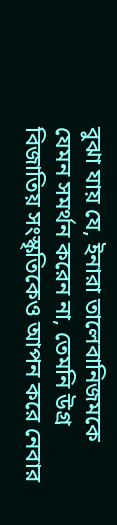বুঝা যায় যে, ইনারা তালেবানিজমকে যেমন সমর্থন করেন না, তেমনি উগ্র বিজাতিয় সংস্কৃতিকেও আপন করে নেবার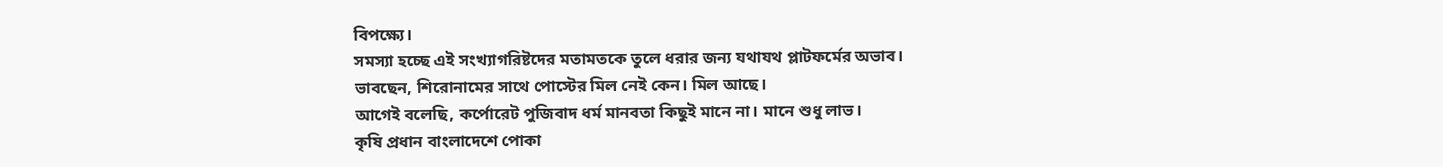বিপক্ষ্যে।
সমস্যা হচ্ছে এই সংখ্যাগরিষ্টদের মতামতকে তুলে ধরার জন্য যথাযথ প্লাটফর্মের অভাব।
ভাবছেন, শিরোনামের সাথে পোস্টের মিল নেই কেন। মিল আছে।
আগেই বলেছি, কর্পোরেট পুজিবাদ ধর্ম মানবতা কিছুই মানে না। মানে শুধু লাভ।
কৃষি প্রধান বাংলাদেশে পোকা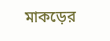মাকড়ের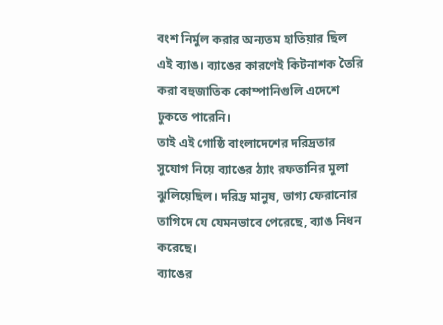বংশ নির্মুল করার অন্যতম হাতিয়ার ছিল এই ব্যাঙ। ব্যাঙের কারণেই কিটনাশক তৈরি করা বহুজাতিক কোম্পানিগুলি এদেশে ঢুকতে পারেনি।
তাই এই গোষ্ঠি বাংলাদেশের দরিদ্রতার সুযোগ নিয়ে ব্যাঙের ঠ্যাং রফতানির মুলা ঝুলিয়েছিল। দরিদ্র মানুষ, ভাগ্য ফেরানোর তাগিদে যে যেমনভাবে পেরেছে, ব্যাঙ নিধন করেছে।
ব্যাঙের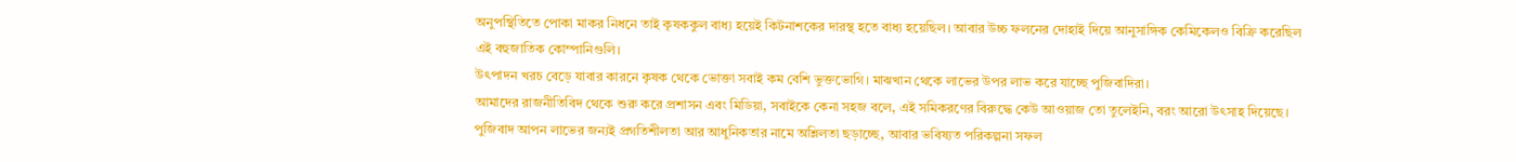অনুপস্থিতিতে পোকা মাকর নিধনে তাই কৃষককুল বাধ্য হয়েই কিটনাশকের দারস্থ হতে বাধ্য হয়েছিল। আবার উচ্চ ফলনের দোহাই দিয়ে আনুসাঙ্গিক কেমিকেলও বিক্রি করেছিল এই বহুজাতিক কোম্পানিগুলি।
উৎপাদন খরচ বেড়ে যাবার কারনে কৃষক থেকে ভোক্তা সবাই কম বেশি ভুক্তভোগি। মাঝখান থেকে লাভের উপর লাভ করে যাচ্ছে পুজিবাদিরা।
আমাদের রাজনীতিবিদ থেকে শুরু করে প্রশাসন এবং মিডিয়া, সবাইকে কেনা সহজ বলে, এই সমিকরণের বিরুদ্ধে কেউ আওয়াজ তো তুলেইনি, বরং আরো উৎসাহ দিয়েছে।
পুজিবাদ আপন লাভের জন্যই প্রগতিশীলতা আর আধুনিকতার নামে অশ্লিলতা ছড়াচ্ছে, আবার ভবিষ্যত পরিকল্পনা সফল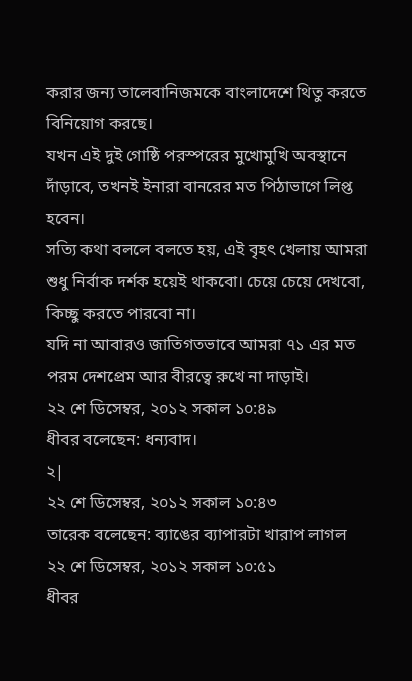করার জন্য তালেবানিজমকে বাংলাদেশে থিতু করতে বিনিয়োগ করছে।
যখন এই দুই গোষ্ঠি পরস্পরের মুখোমুখি অবস্থানে দাঁড়াবে, তখনই ইনারা বানরের মত পিঠাভাগে লিপ্ত হবেন।
সত্যি কথা বললে বলতে হয়, এই বৃহৎ খেলায় আমরা শুধু নির্বাক দর্শক হয়েই থাকবো। চেয়ে চেয়ে দেখবো, কিচ্ছু করতে পারবো না।
যদি না আবারও জাতিগতভাবে আমরা ৭১ এর মত পরম দেশপ্রেম আর বীরত্বে রুখে না দাড়াই।
২২ শে ডিসেম্বর, ২০১২ সকাল ১০:৪৯
ধীবর বলেছেন: ধন্যবাদ।
২|
২২ শে ডিসেম্বর, ২০১২ সকাল ১০:৪৩
তারেক বলেছেন: ব্যাঙের ব্যাপারটা খারাপ লাগল
২২ শে ডিসেম্বর, ২০১২ সকাল ১০:৫১
ধীবর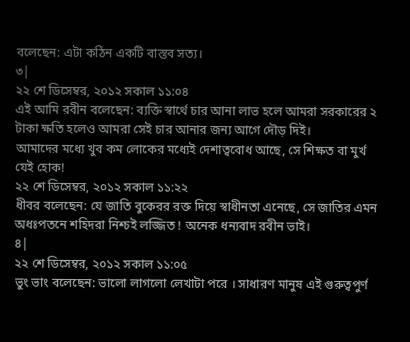বলেছেন: এটা কঠিন একটি বাস্তব সত্য।
৩|
২২ শে ডিসেম্বর, ২০১২ সকাল ১১:০৪
এই আমি রবীন বলেছেন: ব্যক্তি স্বার্থে চার আনা লাভ হলে আমরা সরকারের ২ টাকা ক্ষতি হলেও আমরা সেই চার আনার জন্য আগে দৌড় দিই।
আমাদের মধ্যে খুব কম লোকের মধ্যেই দেশাত্ববোধ আছে, সে শিক্ষত বা মুর্খ যেই হোক!
২২ শে ডিসেম্বর, ২০১২ সকাল ১১:২২
ধীবর বলেছেন: যে জাতি বুকেরর রক্ত দিয়ে স্বাধীনতা এনেছে, সে জাতির এমন অধঃপতনে শহিদরা নিশ্চই লজ্জিত ! অনেক ধন্যবাদ রবীন ভাই।
৪|
২২ শে ডিসেম্বর, ২০১২ সকাল ১১:০৫
ভুং ভাং বলেছেন: ভালো লাগলো লেখাটা পরে । সাধারণ মানুষ এই গুরুত্বপুর্ণ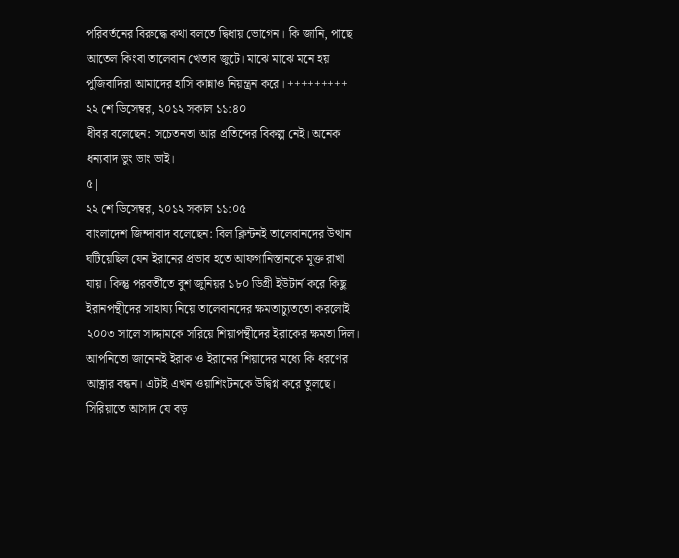পরিবর্তনের বিরুদ্ধে কথা বলতে দ্বিধায় ভোগেন। কি জানি, পাছে আতেল কিংবা তালেবান খেতাব জুটে। মাঝে মাঝে মনে হয় পুজিবাদিরা আমাদের হাসি কান্নাও নিয়ন্ত্রন করে। +++++++++
২২ শে ডিসেম্বর, ২০১২ সকাল ১১:৪০
ধীবর বলেছেন: সচেতনতা আর প্রতিব্দের বিকল্প নেই। অনেক ধন্যবাদ ভুং ভাং ভাই।
৫|
২২ শে ডিসেম্বর, ২০১২ সকাল ১১:০৫
বাংলাদেশ জিন্দাবাদ বলেছেন: বিল ক্লিন্টনই তালেবানদের উত্থান ঘটিয়েছিল যেন ইরানের প্রভাব হতে আফগানিস্তানকে মূক্ত রাখা যায়। কিন্তু পরবর্তীতে বুশ জুনিয়র ১৮০ ডিগ্রী ইউটার্ন করে কিছু ইরানপন্থীদের সাহায্য নিয়ে তালেবানদের ক্ষমতাচ্যুততো করলোই ২০০৩ সালে সাদ্দামকে সরিয়ে শিয়াপন্থীদের ইরাকের ক্ষমতা দিল। আপনিতো জানেনই ইরাক ও ইরানের শিয়াদের মধ্যে কি ধরণের আত্নার বন্ধন। এটাই এখন ওয়াশিংটনকে উদ্বিগ্ন করে তুলছে। সিরিয়াতে আসাদ যে বড়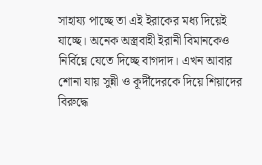সাহায্য পাচ্ছে তা এই ইরাকের মধ্য দিয়েই যাচ্ছে। অনেক অস্ত্রবাহী ইরানী বিমানকেও নির্বিঘ্নে যেতে দিচ্ছে বাগদাদ। এখন আবার শোনা যায় সুন্নী ও কূর্দীদেরকে দিয়ে শিয়াদের বিরুদ্ধে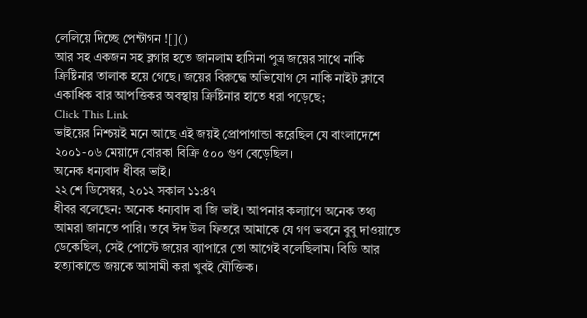লেলিয়ে দিচ্ছে পেন্টাগন ![]()
আর সহ একজন সহ ব্লগার হতে জানলাম হাসিনা পুত্র জয়ের সাথে নাকি ক্রিষ্টিনার তালাক হয়ে গেছে। জয়ের বিরুদ্ধে অভিযোগ সে নাকি নাইট ক্লাবে একাধিক বার আপত্তিকর অবস্থায় ক্রিষ্টিনার হাতে ধরা পড়েছে;
Click This Link
ভাইয়ের নিশ্চয়ই মনে আছে এই জয়ই প্রোপাগান্ডা করেছিল যে বাংলাদেশে ২০০১-০৬ মেয়াদে বোরকা বিক্রি ৫০০ গুণ বেড়েছিল।
অনেক ধন্যবাদ ধীবর ভাই।
২২ শে ডিসেম্বর, ২০১২ সকাল ১১:৪৭
ধীবর বলেছেন: অনেক ধন্যবাদ বা জি ভাই। আপনার কল্যাণে অনেক তথ্য আমরা জানতে পারি। তবে ঈদ উল ফিতরে আমাকে যে গণ ভবনে বুবু দাওয়াতে ডেকেছিল, সেই পোস্টে জয়ের ব্যাপারে তো আগেই বলেছিলাম। বিডি আর হত্যাকান্ডে জয়কে আসামী করা খুবই যৌক্তিক।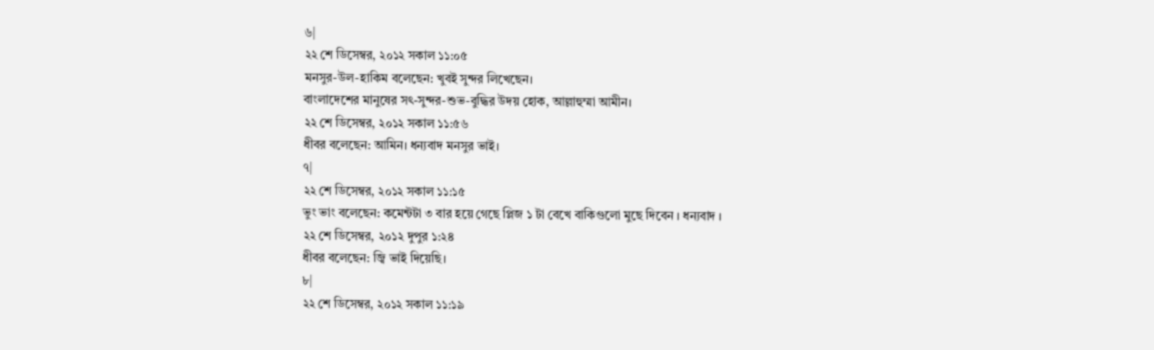৬|
২২ শে ডিসেম্বর, ২০১২ সকাল ১১:০৫
মনসুর-উল-হাকিম বলেছেন: খুবই সুন্দর লিখেছেন।
বাংলাদেশের মানুষের সৎ-সুন্দর-শুভ-বুদ্ধির উদয় হোক, আল্লাহুম্মা আমীন।
২২ শে ডিসেম্বর, ২০১২ সকাল ১১:৫৬
ধীবর বলেছেন: আমিন। ধন্যবাদ মনসুর ভাই।
৭|
২২ শে ডিসেম্বর, ২০১২ সকাল ১১:১৫
ভুং ভাং বলেছেন: কমেন্টটা ৩ বার হয়ে গেছে প্লিজ ১ টা বেখে বাকিগুলো মুছে দিবেন । ধন্যবাদ ।
২২ শে ডিসেম্বর, ২০১২ দুপুর ১:২৪
ধীবর বলেছেন: জ্বি ভাই দিয়েছি।
৮|
২২ শে ডিসেম্বর, ২০১২ সকাল ১১:১৯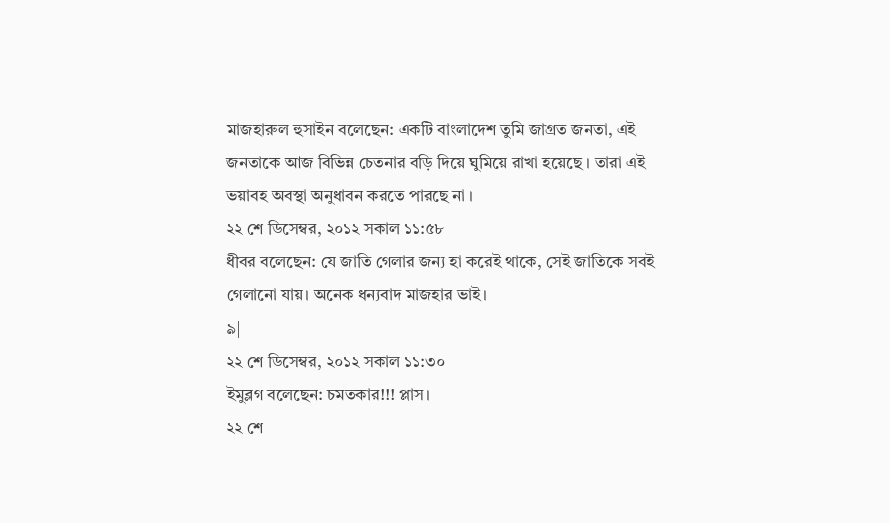মাজহারুল হুসাইন বলেছেন: একটি বাংলাদেশ তুমি জাগ্রত জনতা, এই জনতাকে আজ বিভিন্ন চেতনার বড়ি দিয়ে ঘুমিয়ে রাখা হয়েছে । তারা এই ভয়াবহ অবস্থা অনুধাবন করতে পারছে না ।
২২ শে ডিসেম্বর, ২০১২ সকাল ১১:৫৮
ধীবর বলেছেন: যে জাতি গেলার জন্য হা করেই থাকে, সেই জাতিকে সবই গেলানো যায়। অনেক ধন্যবাদ মাজহার ভাই।
৯|
২২ শে ডিসেম্বর, ২০১২ সকাল ১১:৩০
ইমুব্লগ বলেছেন: চমতকার!!! প্লাস।
২২ শে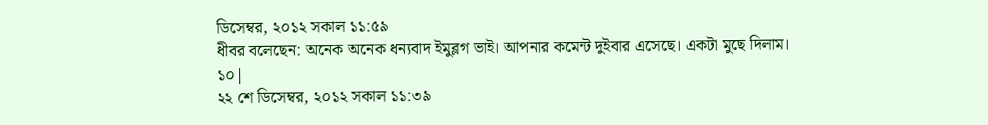ডিসেম্বর, ২০১২ সকাল ১১:৫৯
ধীবর বলেছেন: অনেক অনেক ধন্যবাদ ইমুব্লগ ভাই। আপনার কমেন্ট দুইবার এসেছে। একটা মুছে দিলাম।
১০|
২২ শে ডিসেম্বর, ২০১২ সকাল ১১:৩৯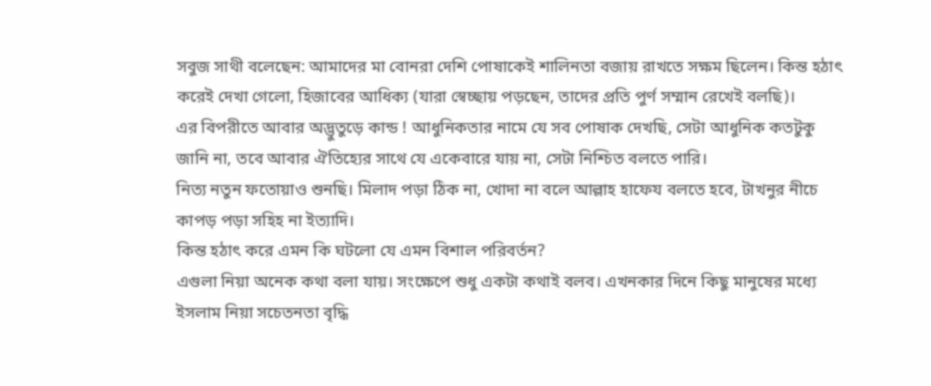সবুজ সাথী বলেছেন: আমাদের মা বোনরা দেশি পোষাকেই শালিনতা বজায় রাখতে সক্ষম ছিলেন। কিন্ত হঠাৎ করেই দেখা গেলো, হিজাবের আধিক্য (যারা স্বেচ্ছায় পড়ছেন, তাদের প্রতি পুর্ণ সম্মান রেখেই বলছি)।
এর বিপরীতে আবার অদ্ভুতুড়ে কান্ড ! আধুনিকতার নামে যে সব পোষাক দেখছি, সেটা আধুনিক কতটুকু জানি না, তবে আবার ঐতিহ্যের সাথে যে একেবারে যায় না, সেটা নিশ্চিত বলতে পারি।
নিত্য নতুন ফতোয়াও শুনছি। মিলাদ পড়া ঠিক না, খোদা না বলে আল্লাহ হাফেয বলতে হবে, টাখনুর নীচে কাপড় পড়া সহিহ না ইত্যাদি।
কিন্ত হঠাৎ করে এমন কি ঘটলো যে এমন বিশাল পরিবর্তন?
এগুলা নিয়া অনেক কথা বলা যায়। সংক্ষেপে শুধু একটা কথাই বলব। এখনকার দিনে কিছু মানুষের মধ্যে ইসলাম নিয়া সচেতনতা বৃদ্ধি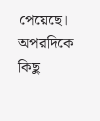পেয়েছে। অপরদিকে কিছু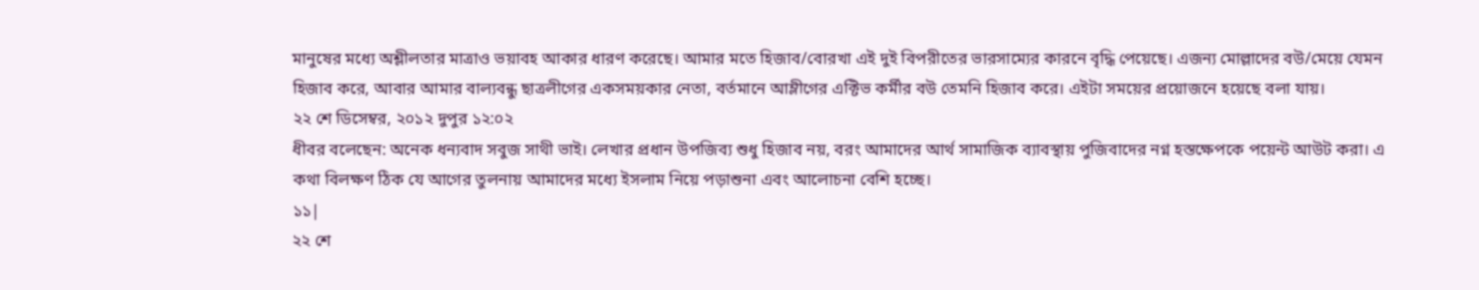মানুষের মধ্যে অশ্লীলতার মাত্রাও ভয়াবহ আকার ধারণ করেছে। আমার মতে হিজাব/বোরখা এই দুই বিপরীতের ভারসাম্যের কারনে বৃদ্ধি পেয়েছে। এজন্য মোল্লাদের বউ/মেয়ে যেমন হিজাব করে, আবার আমার বাল্যবন্ধু ছাত্রলীগের একসময়কার নেতা, বর্তমানে আম্লীগের এক্টিভ কর্মীর বউ তেমনি হিজাব করে। এইটা সময়ের প্রয়োজনে হয়েছে বলা যায়।
২২ শে ডিসেম্বর, ২০১২ দুপুর ১২:০২
ধীবর বলেছেন: অনেক ধন্যবাদ সবুজ সাথী ভাই। লেখার প্রধান উপজিব্য শুধু হিজাব নয়, বরং আমাদের আর্থ সামাজিক ব্যাবস্থায় পুজিবাদের নগ্ন হস্তক্ষেপকে পয়েন্ট আউট করা। এ কথা বিলক্ষণ ঠিক যে আগের তুলনায় আমাদের মধ্যে ইসলাম নিয়ে পড়াশুনা এবং আলোচনা বেশি হচ্ছে।
১১|
২২ শে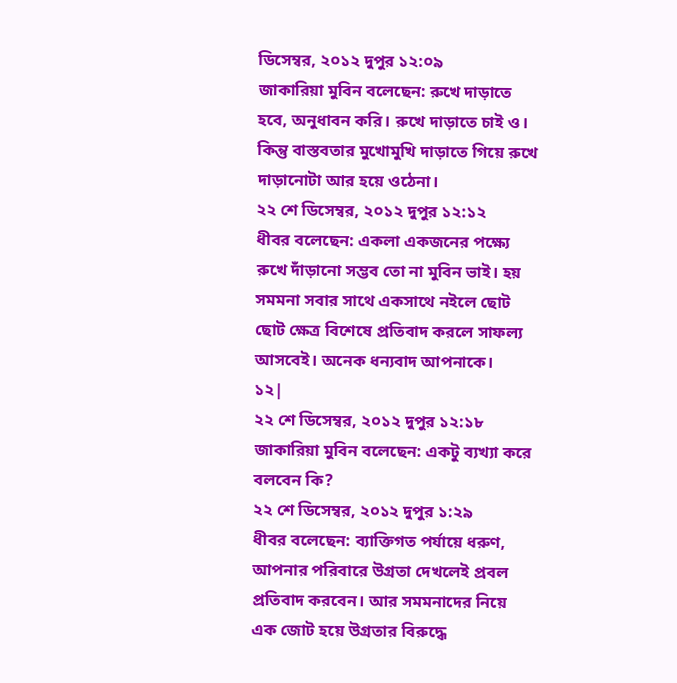ডিসেম্বর, ২০১২ দুপুর ১২:০৯
জাকারিয়া মুবিন বলেছেন: রুখে দাড়াতে হবে, অনুধাবন করি। রুখে দাড়াতে চাই ও।
কিন্তু বাস্তবতার মুখোমুখি দাড়াতে গিয়ে রুখে দাড়ানোটা আর হয়ে ওঠেনা।
২২ শে ডিসেম্বর, ২০১২ দুপুর ১২:১২
ধীবর বলেছেন: একলা একজনের পক্ষ্যে রুখে দাঁড়ানো সম্ভব তো না মুবিন ভাই। হয় সমমনা সবার সাথে একসাথে নইলে ছোট ছোট ক্ষেত্র বিশেষে প্রতিবাদ করলে সাফল্য আসবেই। অনেক ধন্যবাদ আপনাকে।
১২|
২২ শে ডিসেম্বর, ২০১২ দুপুর ১২:১৮
জাকারিয়া মুবিন বলেছেন: একটু ব্যখ্যা করে বলবেন কি?
২২ শে ডিসেম্বর, ২০১২ দুপুর ১:২৯
ধীবর বলেছেন: ব্যাক্তিগত পর্যায়ে ধরুণ, আপনার পরিবারে উগ্রতা দেখলেই প্রবল প্রতিবাদ করবেন। আর সমমনাদের নিয়ে এক জোট হয়ে উগ্রতার বিরুদ্ধে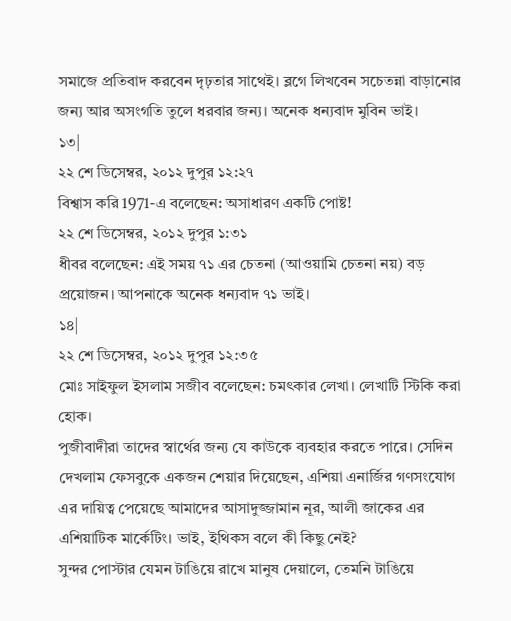সমাজে প্রতিবাদ করবেন দৃঢ়তার সাথেই। ব্লগে লিখবেন সচেতন্না বাড়ানোর জন্য আর অসংগতি তুলে ধরবার জন্য। অনেক ধন্যবাদ মুবিন ভাই।
১৩|
২২ শে ডিসেম্বর, ২০১২ দুপুর ১২:২৭
বিশ্বাস করি 1971-এ বলেছেন: অসাধারণ একটি পোষ্ট!
২২ শে ডিসেম্বর, ২০১২ দুপুর ১:৩১
ধীবর বলেছেন: এই সময় ৭১ এর চেতনা (আওয়ামি চেতনা নয়) বড় প্রয়োজন। আপনাকে অনেক ধন্যবাদ ৭১ ভাই।
১৪|
২২ শে ডিসেম্বর, ২০১২ দুপুর ১২:৩৫
মোঃ সাইফুল ইসলাম সজীব বলেছেন: চমৎকার লেখা। লেখাটি স্টিকি করা হোক।
পুজীবাদীরা তাদের স্বার্থের জন্য যে কাউকে ব্যবহার করতে পারে। সেদিন দেখলাম ফেসবুকে একজন শেয়ার দিয়েছেন, এশিয়া এনার্জির গণসংযোগ এর দায়িত্ব পেয়েছে আমাদের আসাদুজ্জামান নূর, আলী জাকের এর এশিয়াটিক মার্কেটিং। ভাই, ইথিকস বলে কী কিছু নেই?
সুন্দর পোস্টার যেমন টাঙিয়ে রাখে মানুষ দেয়ালে, তেমনি টাঙিয়ে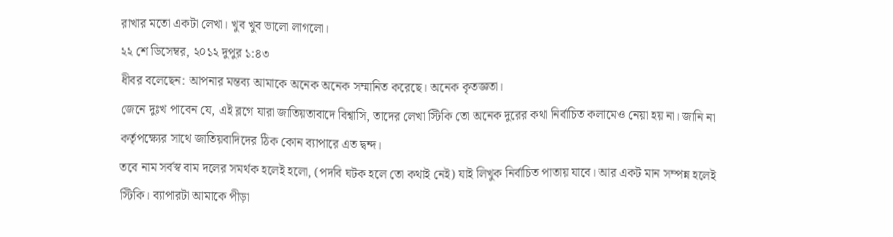রাখার মতো একটা লেখা। খুব খুব ভালো লাগলো।
২২ শে ডিসেম্বর, ২০১২ দুপুর ১:৪৩
ধীবর বলেছেন: আপনার মন্তব্য আমাকে অনেক অনেক সম্মানিত করেছে। অনেক কৃতজ্ঞতা।
জেনে দুঃখ পাবেন যে, এই ব্লগে যারা জাতিয়তাবাদে বিশ্বাসি, তাদের লেখা স্টিকি তো অনেক দুরের কথা নির্বাচিত কলামেও নেয়া হয় না। জানি না কর্তৃপক্ষ্যের সাথে জাতিয়বাদিদের ঠিক কোন ব্যাপারে এত দ্বন্দ।
তবে নাম সর্বস্ব বাম দলের সমর্থক হলেই হলো, (পদবি ঘটক হলে তো কথাই নেই) যাই লিখুক নির্বাচিত পাতায় যাবে। আর একট মান সম্পন্ন হলেই স্টিকি। ব্যাপারটা আমাকে পীড়া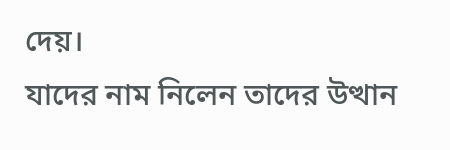দেয়।
যাদের নাম নিলেন তাদের উত্থান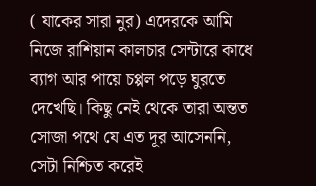( যাকের সারা নুর) এদেরকে আমি নিজে রাশিয়ান কালচার সেন্টারে কাধে ব্যাগ আর পায়ে চপ্পল পড়ে ঘুরতে দেখেছি। কিছু নেই থেকে তারা অন্তত সোজা পথে যে এত দূর আসেননি, সেটা নিশ্চিত করেই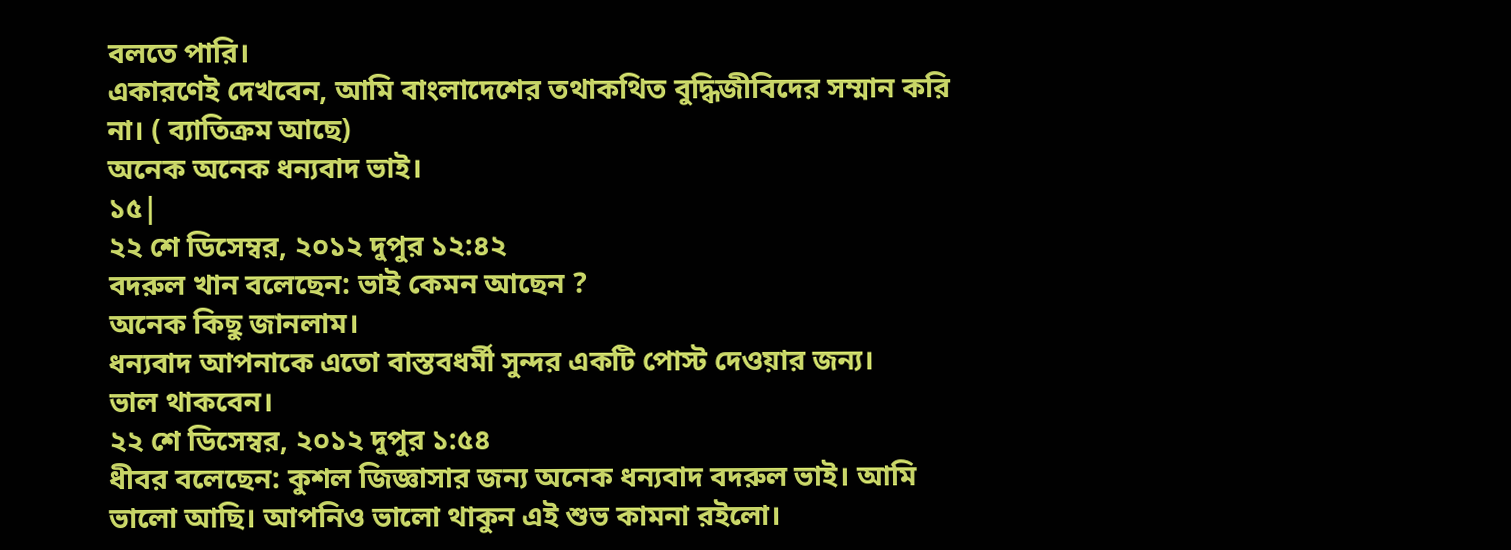বলতে পারি।
একারণেই দেখবেন, আমি বাংলাদেশের তথাকথিত বুদ্ধিজীবিদের সম্মান করি না। ( ব্যাতিক্রম আছে)
অনেক অনেক ধন্যবাদ ভাই।
১৫|
২২ শে ডিসেম্বর, ২০১২ দুপুর ১২:৪২
বদরুল খান বলেছেন: ভাই কেমন আছেন ?
অনেক কিছু জানলাম।
ধন্যবাদ আপনাকে এতো বাস্তবধর্মী সুন্দর একটি পোস্ট দেওয়ার জন্য।
ভাল থাকবেন।
২২ শে ডিসেম্বর, ২০১২ দুপুর ১:৫৪
ধীবর বলেছেন: কুশল জিজ্ঞাসার জন্য অনেক ধন্যবাদ বদরুল ভাই। আমি ভালো আছি। আপনিও ভালো থাকুন এই শুভ কামনা রইলো।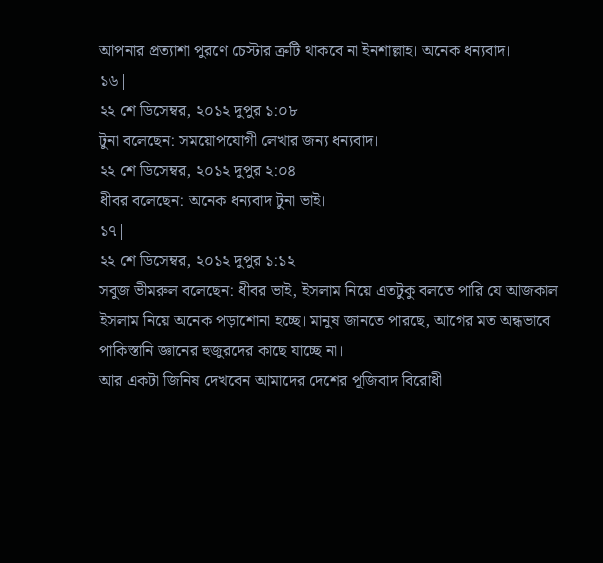আপনার প্রত্যাশা পুরণে চেস্টার ত্রুটি থাকবে না ইনশাল্লাহ। অনেক ধন্যবাদ।
১৬|
২২ শে ডিসেম্বর, ২০১২ দুপুর ১:০৮
টুনা বলেছেন: সময়োপযোগী লেখার জন্য ধন্যবাদ।
২২ শে ডিসেম্বর, ২০১২ দুপুর ২:০৪
ধীবর বলেছেন: অনেক ধন্যবাদ টুনা ভাই।
১৭|
২২ শে ডিসেম্বর, ২০১২ দুপুর ১:১২
সবুজ ভীমরুল বলেছেন: ধীবর ভাই, ইসলাম নিয়ে এতটুকু বলতে পারি যে আজকাল ইসলাম নিয়ে অনেক পড়াশোনা হচ্ছে। মানুষ জানতে পারছে, আগের মত অন্ধভাবে পাকিস্তানি জ্ঞানের হুজুরদের কাছে যাচ্ছে না।
আর একটা জিনিষ দেখবেন আমাদের দেশের পূজিবাদ বিরোধী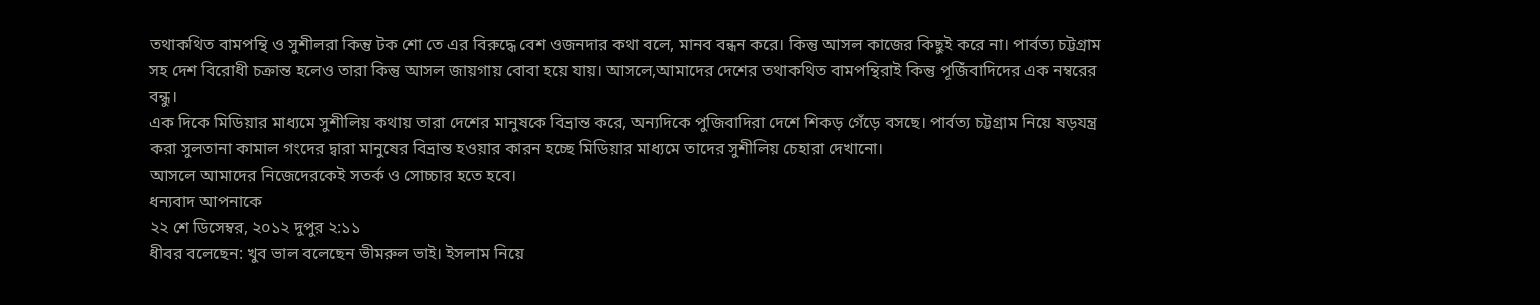তথাকথিত বামপন্থি ও সুশীলরা কিন্তু টক শো তে এর বিরুদ্ধে বেশ ওজনদার কথা বলে, মানব বন্ধন করে। কিন্তু আসল কাজের কিছুই করে না। পার্বত্য চট্টগ্রাম সহ দেশ বিরোধী চক্রান্ত হলেও তারা কিন্তু আসল জায়গায় বোবা হয়ে যায়। আসলে,আমাদের দেশের তথাকথিত বামপন্থিরাই কিন্তু পূজিঁবাদিদের এক নম্বরের বন্ধু।
এক দিকে মিডিয়ার মাধ্যমে সুশীলিয় কথায় তারা দেশের মানুষকে বিভ্রান্ত করে, অন্যদিকে পুজিবাদিরা দেশে শিকড় গেঁড়ে বসছে। পার্বত্য চট্টগ্রাম নিয়ে ষড়যন্ত্র করা সুলতানা কামাল গংদের দ্বারা মানুষের বিভ্রান্ত হওয়ার কারন হচ্ছে মিডিয়ার মাধ্যমে তাদের সুশীলিয় চেহারা দেখানো।
আসলে আমাদের নিজেদেরকেই সতর্ক ও সোচ্চার হতে হবে।
ধন্যবাদ আপনাকে
২২ শে ডিসেম্বর, ২০১২ দুপুর ২:১১
ধীবর বলেছেন: খুব ভাল বলেছেন ভীমরুল ভাই। ইসলাম নিয়ে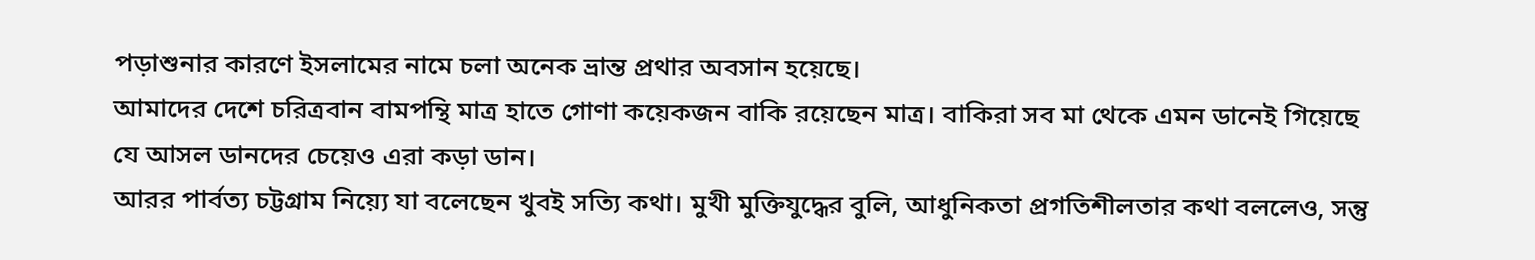পড়াশুনার কারণে ইসলামের নামে চলা অনেক ভ্রান্ত প্রথার অবসান হয়েছে।
আমাদের দেশে চরিত্রবান বামপন্থি মাত্র হাতে গোণা কয়েকজন বাকি রয়েছেন মাত্র। বাকিরা সব মা থেকে এমন ডানেই গিয়েছে যে আসল ডানদের চেয়েও এরা কড়া ডান।
আরর পার্বত্য চট্টগ্রাম নিয়্যে যা বলেছেন খুবই সত্যি কথা। মুখী মুক্তিযুদ্ধের বুলি, আধুনিকতা প্রগতিশীলতার কথা বললেও, সন্তু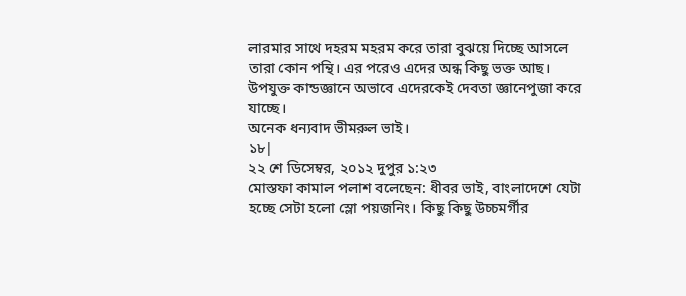লারমার সাথে দহরম মহরম করে তারা বুঝয়ে দিচ্ছে আসলে তারা কোন পন্থি। এর পরেও এদের অন্ধ কিছু ভক্ত আছ। উপযুক্ত কান্ডজ্ঞানে অভাবে এদেরকেই দেবতা জ্ঞানেপুজা করে যাচ্ছে।
অনেক ধন্যবাদ ভীমরুল ভাই।
১৮|
২২ শে ডিসেম্বর, ২০১২ দুপুর ১:২৩
মোস্তফা কামাল পলাশ বলেছেন: ধীবর ভাই, বাংলাদেশে যেটা হচ্ছে সেটা হলো স্লো পয়জনিং। কিছু কিছু উচ্চমর্গীর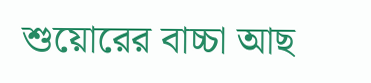শুয়োরের বাচ্চা আছ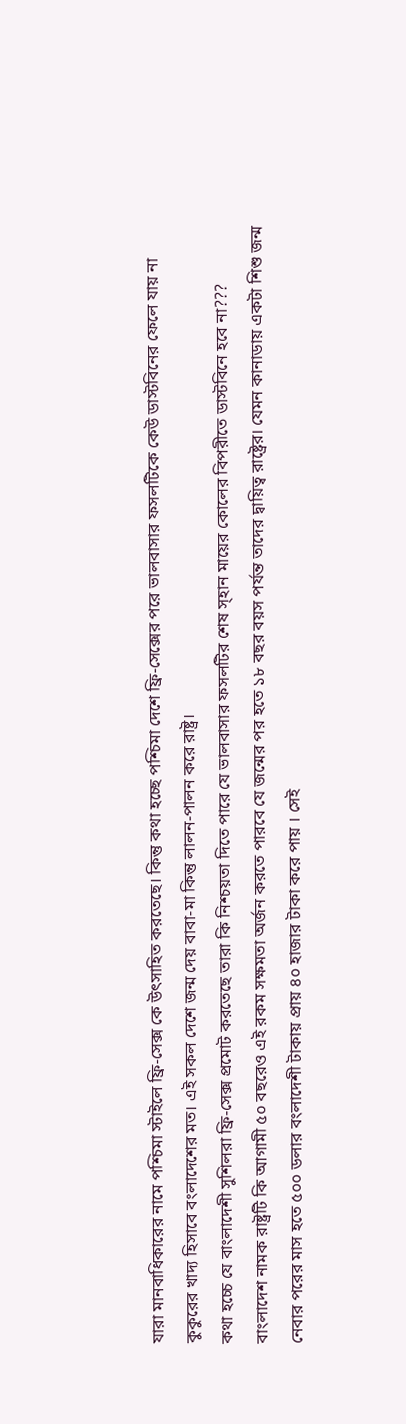যারা মানবাধিকারের নামে পশ্চিমা স্টাইলে ফ্রি-সেক্স কে উৎসাহিত করতেছে। কিন্তু কথা হচ্ছে পশ্চিমা দেশে ফ্রি-সেক্সের পরে ভালবাসার ফসলটিকে কেউ ডাস্টবিনের ফেলে যায় না কুকুরের খাদ্য হিসাবে বংলাদেশের মত। এই সকল দেশে জন্ম দেয় বাবা-মা কিন্তু লালন-পালন করে রাষ্ট্র।
কথা হচ্চে যে বাংলাদেশী সুশিলরা ফ্রি-সেক্স প্রমোট করতেছে তারা কি নিশ্চয়তা দিতে পারে যে ভালবাসার ফসলটির শেষ স্হান মায়ের কোলের বিপরীতে ডাস্টবিনে হবে না???
বাংলাদেশ নামক রাষ্ট্রটি কি আগামী ৫০ বছরেও এই রকম সক্ষমতা অর্জন করতে পারবে যে জন্মের পর হতে ১৮ বছর বয়স পর্যন্ত তাদের দ্বায়িত্ব রাষ্ট্রের। যেমন কানাডায় একটা শিশু জন্ম নেবার পরের মাস হতে ৫০০ ডলার বংলাদেশী টাকায় প্রায় ৪০ হাজার টাকা করে পায় । সেই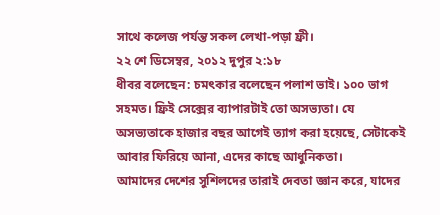সাথে কলেজ পর্যন্ত সকল লেখা-পড়া ফ্রী।
২২ শে ডিসেম্বর, ২০১২ দুপুর ২:১৮
ধীবর বলেছেন: চমৎকার বলেছেন পলাশ ভাই। ১০০ ভাগ সহমত। ফ্রিই সেক্সের ব্যাপারটাই তো অসভ্যতা। যে অসভ্যতাকে হাজার বছর আগেই ত্যাগ করা হয়েছে, সেটাকেই আবার ফিরিয়ে আনা, এদের কাছে আধুনিকতা।
আমাদের দেশের সুশিলদের তারাই দেবতা জ্ঞান করে, যাদের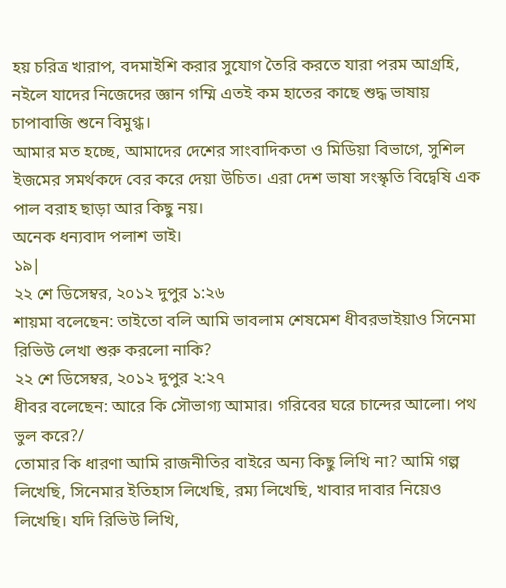হয় চরিত্র খারাপ, বদমাইশি করার সুযোগ তৈরি করতে যারা পরম আগ্রহি, নইলে যাদের নিজেদের জ্ঞান গম্মি এতই কম হাতের কাছে শুদ্ধ ভাষায় চাপাবাজি শুনে বিমুগ্ধ।
আমার মত হচ্ছে, আমাদের দেশের সাংবাদিকতা ও মিডিয়া বিভাগে, সুশিল ইজমের সমর্থকদে বের করে দেয়া উচিত। এরা দেশ ভাষা সংস্কৃতি বিদ্বেষি এক পাল বরাহ ছাড়া আর কিছু নয়।
অনেক ধন্যবাদ পলাশ ভাই।
১৯|
২২ শে ডিসেম্বর, ২০১২ দুপুর ১:২৬
শায়মা বলেছেন: তাইতো বলি আমি ভাবলাম শেষমেশ ধীবরভাইয়াও সিনেমা রিভিউ লেখা শুরু করলো নাকি?
২২ শে ডিসেম্বর, ২০১২ দুপুর ২:২৭
ধীবর বলেছেন: আরে কি সৌভাগ্য আমার। গরিবের ঘরে চান্দের আলো। পথ ভুল করে?/
তোমার কি ধারণা আমি রাজনীতির বাইরে অন্য কিছু লিখি না? আমি গল্প লিখেছি, সিনেমার ইতিহাস লিখেছি, রম্য লিখেছি, খাবার দাবার নিয়েও লিখেছি। যদি রিভিউ লিখি,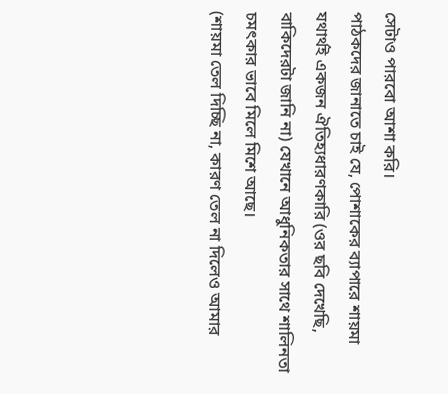সেটাও পারবো আশা করি।
পাঠকদের জানাতে চাই যে, পোশাকের ব্যাপারে শায়মা যথার্থই একজন ঐতিহ্যধারণকারি (ওর ছবি দেখেছি, বাকিদেরটা জানি না) যেখানে আধুনিকতার সাথে শালিনতা চমৎকার ভাবে মিলে মিশে আছে।
(শায়মা তেল দিচ্ছি না, কারণ তেল না দিলেও আমার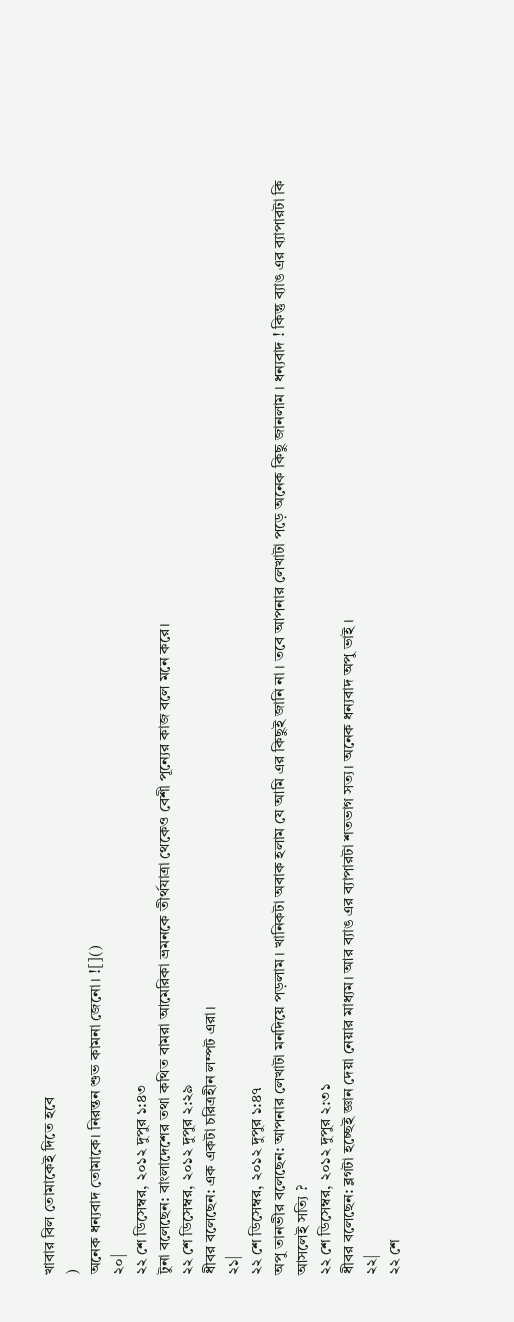খাবার বিল তোমাকেই দিতে হবে
)
অনেক ধন্যবাদ তোমাকে। নিরন্তন শুভ কামনা জেনো। ![]()
২০|
২২ শে ডিসেম্বর, ২০১২ দুপুর ১:৪৩
টুনা বলেছেন: বাংলাদেশের তথা কথিত বামরা আমেরিকা ভ্রমনকে তীর্থযাত্রা থেকেও বেশী পূন্যের কাজ বলে মনে করে।
২২ শে ডিসেম্বর, ২০১২ দুপুর ২:২৯
ধীবর বলেছেন: এক একটা চরিত্রহীন লম্পট এরা।
২১|
২২ শে ডিসেম্বর, ২০১২ দুপুর ১:৪৭
অপু তানভীর বলেছেন: আপনার লেখাটা মনদিয়ে পড়লাম । খানিকটা অবাক হলাম যে আমি এর কিছুই জানি না । তবে আপনার লেখাটা পড়ে অনেক কিছু জানলাম । ধন্যবাদ ! কিন্তু ব্যাঙ এর ব্যাপারটা কি আসলেই সত্যি ?
২২ শে ডিসেম্বর, ২০১২ দুপুর ২:৩১
ধীবর বলেছেন: ব্লগটা হচ্ছেই জ্ঞান দেয়া নেয়ার মাধ্যম। আর ব্যাঙ এর ব্যাপারটা শতভাগ সত্য। অনেক ধন্যবাদ অপু ভাই ।
২২|
২২ শে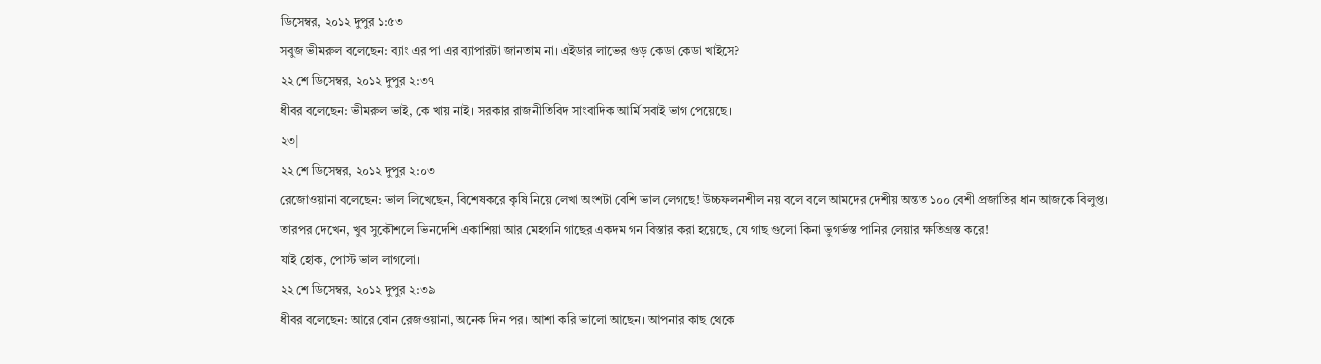ডিসেম্বর, ২০১২ দুপুর ১:৫৩
সবুজ ভীমরুল বলেছেন: ব্যাং এর পা এর ব্যাপারটা জানতাম না। এইডার লাভের গুড় কেডা কেডা খাইসে?
২২ শে ডিসেম্বর, ২০১২ দুপুর ২:৩৭
ধীবর বলেছেন: ভীমরুল ভাই, কে খায় নাই। সরকার রাজনীতিবিদ সাংবাদিক আর্মি সবাই ভাগ পেয়েছে।
২৩|
২২ শে ডিসেম্বর, ২০১২ দুপুর ২:০৩
রেজোওয়ানা বলেছেন: ভাল লিখেছেন, বিশেষকরে কৃষি নিয়ে লেখা অংশটা বেশি ভাল লেগছে! উচ্চফলনশীল নয় বলে বলে আমদের দেশীয় অন্তত ১০০ বেশী প্রজাতির ধান আজকে বিলুপ্ত।
তারপর দেখেন, খুব সুকৌশলে ভিনদেশি একাশিয়া আর মেহগনি গাছের একদম গন বিস্তার করা হয়েছে, যে গাছ গুলো কিনা ভুগর্ভস্ত পানির লেয়ার ক্ষতিগ্রস্ত করে!
যাই হোক, পোস্ট ভাল লাগলো।
২২ শে ডিসেম্বর, ২০১২ দুপুর ২:৩৯
ধীবর বলেছেন: আরে বোন রেজওয়ানা, অনেক দিন পর। আশা করি ভালো আছেন। আপনার কাছ থেকে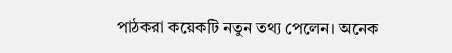পাঠকরা কয়েকটি নতুন তথ্য পেলেন। অনেক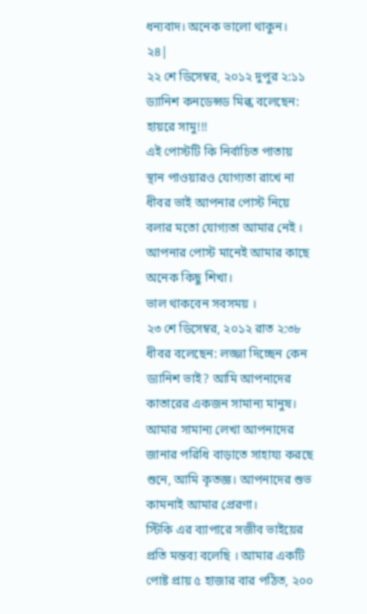ধন্যবাদ। অনেক ভালো থাকুন।
২৪|
২২ শে ডিসেম্বর, ২০১২ দুপুর ২:১১
ড্যানিশ কনডেন্সড মিল্ক বলেছেন: হায়রে সামু!!!
এই পোস্টটি কি নির্বাচিত পাতায় স্থান পাওয়ারও যোগ্যতা রাখে না
ধীবর ভাই আপনার পোস্ট নিয়ে বলার মতো যোগ্যতা আমার নেই । আপনার পোস্ট মানেই আমার কাছে অনেক কিছু শিখা।
ভাল থাকবেন সবসময় ।
২৩ শে ডিসেম্বর, ২০১২ রাত ২:৩৮
ধীবর বলেছেন: লজ্জা দিচ্ছেন কেন ড্যানিশ ভাই? আমি আপনাদের কাতারের একজন সামান্য মানুষ। আমার সামান্য লেখা আপনাদের জানার পরিধি বাড়াতে সাহায্য করছে শুনে, আমি কৃতজ্ঞ। আপনাদের শুভ কামনাই আমার প্রেরণা।
স্টিকি এর ব্যাপারে সজীব ভাইয়ের প্রতি মন্তব্য বলেছি । আমার একটি পোষ্ট প্রায় ৫ হাজার বার পঠিত, ২০০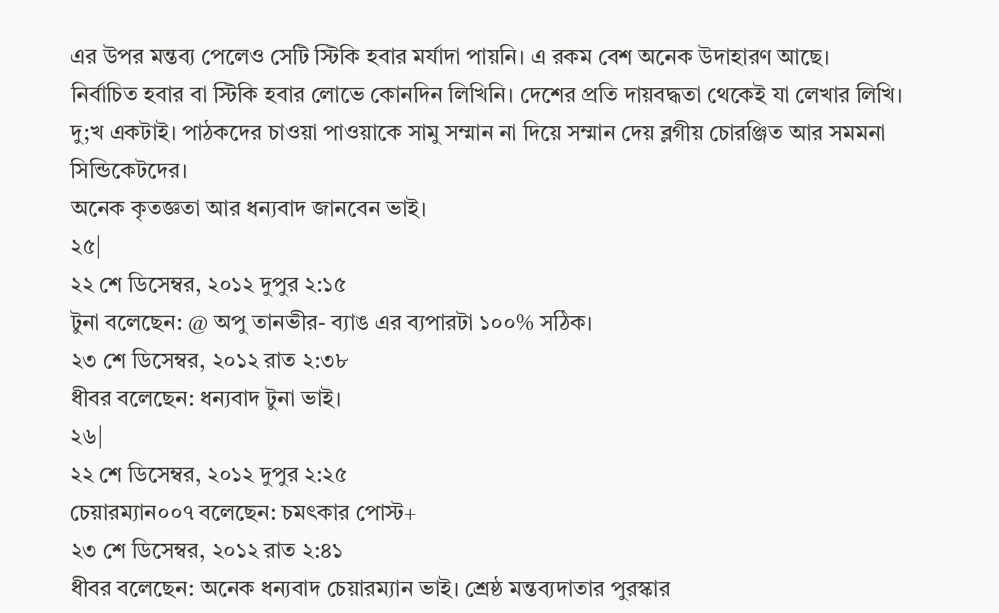এর উপর মন্তব্য পেলেও সেটি স্টিকি হবার মর্যাদা পায়নি। এ রকম বেশ অনেক উদাহারণ আছে।
নির্বাচিত হবার বা স্টিকি হবার লোভে কোনদিন লিখিনি। দেশের প্রতি দায়বদ্ধতা থেকেই যা লেখার লিখি। দু;খ একটাই। পাঠকদের চাওয়া পাওয়াকে সামু সম্মান না দিয়ে সম্মান দেয় ব্লগীয় চোরঞ্জিত আর সমমনা সিন্ডিকেটদের।
অনেক কৃতজ্ঞতা আর ধন্যবাদ জানবেন ভাই।
২৫|
২২ শে ডিসেম্বর, ২০১২ দুপুর ২:১৫
টুনা বলেছেন: @ অপু তানভীর- ব্যাঙ এর ব্যপারটা ১০০% সঠিক।
২৩ শে ডিসেম্বর, ২০১২ রাত ২:৩৮
ধীবর বলেছেন: ধন্যবাদ টুনা ভাই।
২৬|
২২ শে ডিসেম্বর, ২০১২ দুপুর ২:২৫
চেয়ারম্যান০০৭ বলেছেন: চমৎকার পোস্ট+
২৩ শে ডিসেম্বর, ২০১২ রাত ২:৪১
ধীবর বলেছেন: অনেক ধন্যবাদ চেয়ারম্যান ভাই। শ্রেষ্ঠ মন্তব্যদাতার পুরস্কার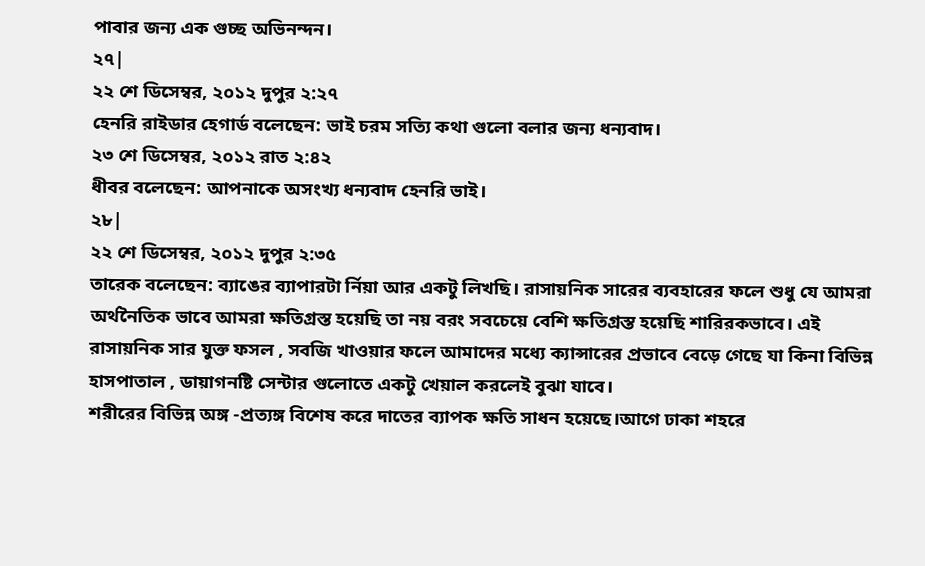পাবার জন্য এক গুচ্ছ অভিনন্দন।
২৭|
২২ শে ডিসেম্বর, ২০১২ দুপুর ২:২৭
হেনরি রাইডার হেগার্ড বলেছেন: ভাই চরম সত্যি কথা গুলো বলার জন্য ধন্যবাদ।
২৩ শে ডিসেম্বর, ২০১২ রাত ২:৪২
ধীবর বলেছেন: আপনাকে অসংখ্য ধন্যবাদ হেনরি ভাই।
২৮|
২২ শে ডিসেম্বর, ২০১২ দুপুর ২:৩৫
তারেক বলেছেন: ব্যাঙের ব্যাপারটা র্নিয়া আর একটু লিখছি। রাসায়নিক সারের ব্যবহারের ফলে শুধু যে আমরা অর্থনৈতিক ভাবে আমরা ক্ষতিগ্রস্ত হয়েছি তা নয় বরং সবচেয়ে বেশি ক্ষতিগ্রস্ত হয়েছি শারিরকভাবে। এই রাসায়নিক সার যুক্ত ফসল , সবজি খাওয়ার ফলে আমাদের মধ্যে ক্যান্সারের প্রভাবে বেড়ে গেছে যা কিনা বিভিন্ন হাসপাতাল , ডায়াগনষ্টি সেন্টার গুলোতে একটু খেয়াল করলেই বুঝা যাবে।
শরীরের বিভিন্ন অঙ্গ -প্রত্যঙ্গ বিশেষ করে দাতের ব্যাপক ক্ষতি সাধন হয়েছে।আগে ঢাকা শহরে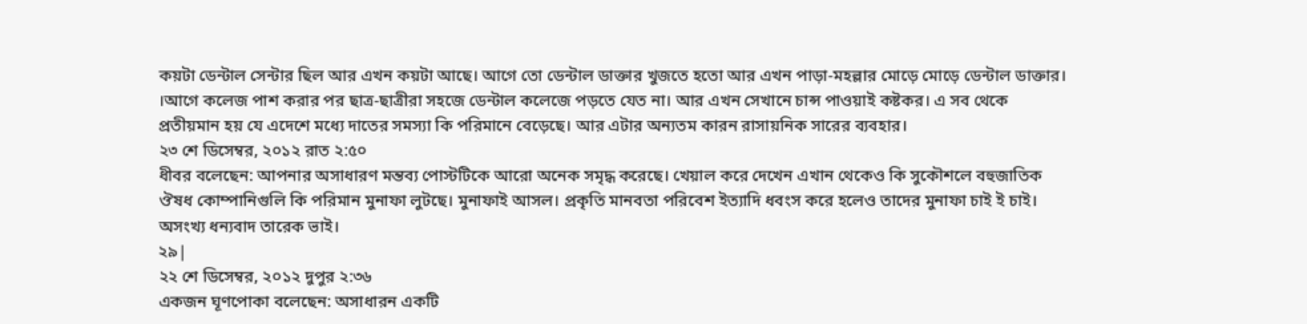কয়টা ডেন্টাল সেন্টার ছিল আর এখন কয়টা আছে। আগে তো ডেন্টাল ডাক্তার খুজতে হতো আর এখন পাড়া-মহল্লার মোড়ে মোড়ে ডেন্টাল ডাক্তার। ।আগে কলেজ পাশ করার পর ছাত্র-ছাত্রীরা সহজে ডেন্টাল কলেজে পড়তে যেত না। আর এখন সেখানে চান্স পাওয়াই কষ্টকর। এ সব থেকে প্রতীয়মান হয় যে এদেশে মধ্যে দাতের সমস্যা কি পরিমানে বেড়েছে। আর এটার অন্যতম কারন রাসায়নিক সারের ব্যবহার।
২৩ শে ডিসেম্বর, ২০১২ রাত ২:৫০
ধীবর বলেছেন: আপনার অসাধারণ মন্তব্য পোস্টটিকে আরো অনেক সমৃদ্ধ করেছে। খেয়াল করে দেখেন এখান থেকেও কি সুকৌশলে বহুজাতিক ঔষধ কোম্পানিগুলি কি পরিমান মুনাফা লুটছে। মুনাফাই আসল। প্রকৃতি মানবতা পরিবেশ ইত্যাদি ধবংস করে হলেও তাদের মুনাফা চাই ই চাই।
অসংখ্য ধন্যবাদ তারেক ভাই।
২৯|
২২ শে ডিসেম্বর, ২০১২ দুপুর ২:৩৬
একজন ঘূণপোকা বলেছেন: অসাধারন একটি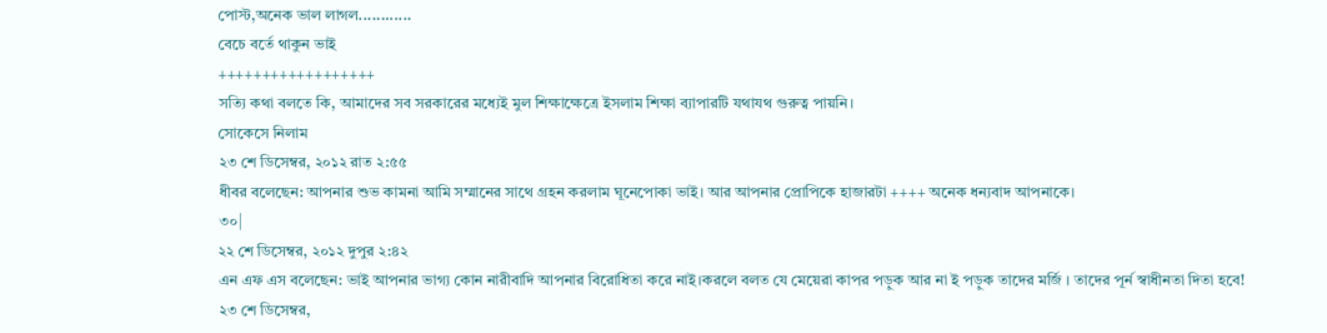পোস্ট,অনেক ভাল লাগল............
বেচে বর্তে থাকুন ভাই
++++++++++++++++++
সত্যি কথা বলতে কি, আমাদের সব সরকারের মধ্যেই মুল শিক্ষাক্ষেত্রে ইসলাম শিক্ষা ব্যাপারটি যথাযথ গুরুত্ব পায়নি।
সোকেসে নিলাম
২৩ শে ডিসেম্বর, ২০১২ রাত ২:৫৫
ধীবর বলেছেন: আপনার শুভ কামনা আমি সম্মানের সাথে গ্রহন করলাম ঘূনেপোকা ভাই। আর আপনার প্রোপিকে হাজারটা ++++ অনেক ধন্যবাদ আপনাকে।
৩০|
২২ শে ডিসেম্বর, ২০১২ দুপুর ২:৪২
এন এফ এস বলেছেন: ভাই আপনার ভাগ্য কোন নারীবাদি আপনার বিরোধিতা করে নাই।করলে বলত যে মেয়েরা কাপর পড়ুক আর না ই পড়ুক তাদের মর্জি । তাদের পূর্ন স্বাধীনতা দিতা হবে!
২৩ শে ডিসেম্বর,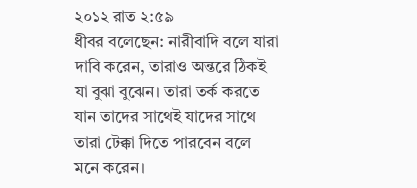২০১২ রাত ২:৫৯
ধীবর বলেছেন: নারীবাদি বলে যারা দাবি করেন, তারাও অন্তরে ঠিকই যা বুঝা বুঝেন। তারা তর্ক করতে যান তাদের সাথেই যাদের সাথে তারা টেক্কা দিতে পারবেন বলে মনে করেন।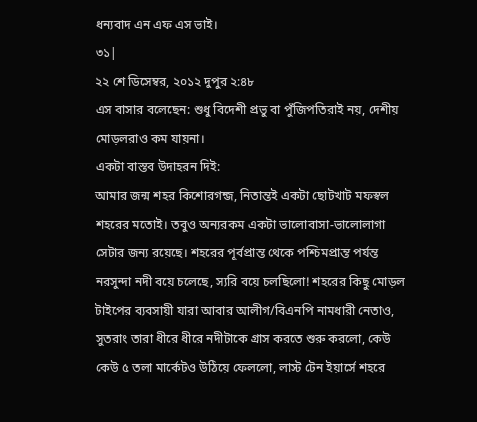ধন্যবাদ এন এফ এস ভাই।
৩১|
২২ শে ডিসেম্বর, ২০১২ দুপুর ২:৪৮
এস বাসার বলেছেন: শুধু বিদেশী প্রভু বা পুঁজিপতিরাই নয়, দেশীয় মোড়লরাও কম যায়না।
একটা বাস্তব উদাহরন দিই:
আমার জন্ম শহর কিশোরগন্জ, নিতান্তই একটা ছোটখাট মফস্বল শহরের মতোই। তবুও অন্যরকম একটা ভালোবাসা-ভালোলাগা সেটার জন্য রয়েছে। শহরের পূর্বপ্রান্ত থেকে পশ্চিমপ্রান্ত পর্যন্ত নরসুন্দা নদী বয়ে চলেছে, স্যরি বয়ে চলছিলো! শহরের কিছু মোড়ল টাইপের ব্যবসায়ী যারা আবার আলীগ/বিএনপি নামধারী নেতাও, সুতরাং তারা ধীরে ধীরে নদীটাকে গ্রাস করতে শুরু করলো, কেউ কেউ ৫ তলা মার্কেটও উঠিয়ে ফেললো, লাস্ট টেন ইয়ার্সে শহরে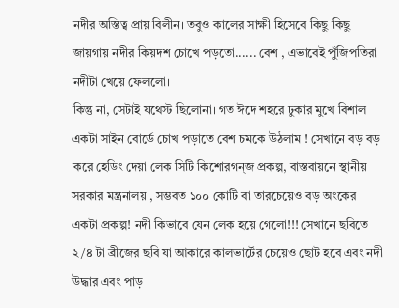নদীর অস্তিত্ব প্রায় বিলীন। তবুও কালের সাক্ষী হিসেবে কিছু কিছু জায়গায় নদীর কিয়দশ চোখে পড়তো...... বেশ , এভাবেই পুঁজিপতিরা নদীটা খেয়ে ফেললো।
কিন্তু না, সেটাই যথেস্ট ছিলোনা। গত ঈদে শহরে ঢুকার মুখে বিশাল একটা সাইন বোর্ডে চোখ পড়াতে বেশ চমকে উঠলাম ! সেখানে বড় বড় করে হেডিং দেয়া লেক সিটি কিশোরগন্জ প্রকল্প, বাস্তবায়নে স্থানীয় সরকার মন্ত্রনালয় , সম্ভবত ১০০ কোটি বা তারচেয়েও বড় অংকের একটা প্রকল্প! নদী কিভাবে যেন লেক হয়ে গেলো!!! সেখানে ছবিতে ২/৪ টা ব্রীজের ছবি যা আকারে কালভার্টের চেয়েও ছোট হবে এবং নদী উদ্ধার এবং পাড়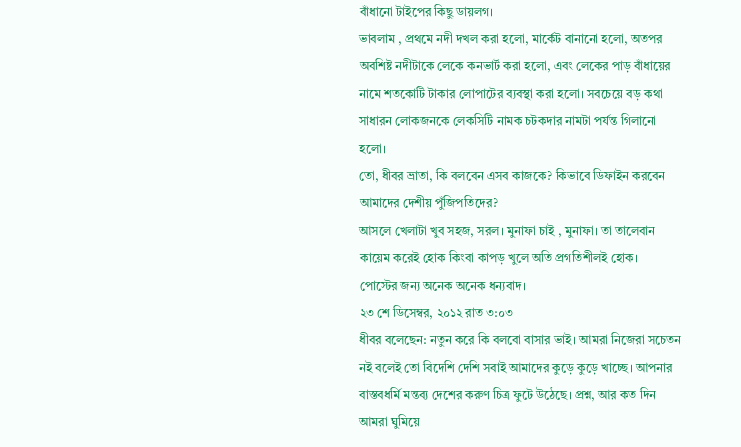বাঁধানো টাইপের কিছু ডায়লগ।
ভাবলাম , প্রথমে নদী দখল করা হলো, মার্কেট বানানো হলো, অতপর অবশিষ্ট নদীটাকে লেকে কনভার্ট করা হলো, এবং লেকের পাড় বাঁধায়ের নামে শতকোটি টাকার লোপাটের ব্যবস্থা করা হলো। সবচেয়ে বড় কথা সাধারন লোকজনকে লেকসিটি নামক চটকদার নামটা পর্যন্ত গিলানো হলো।
তো, ধীবর ভ্রাতা, কি বলবেন এসব কাজকে? কিভাবে ডিফাইন করবেন আমাদের দেশীয় পুঁজিপতিদের?
আসলে খেলাটা খুব সহজ, সরল। মুনাফা চাই , মুনাফা। তা তালেবান কায়েম করেই হোক কিংবা কাপড় খুলে অতি প্রগতিশীলই হোক।
পোস্টের জন্য অনেক অনেক ধন্যবাদ।
২৩ শে ডিসেম্বর, ২০১২ রাত ৩:০৩
ধীবর বলেছেন: নতুন করে কি বলবো বাসার ভাই। আমরা নিজেরা সচেতন নই বলেই তো বিদেশি দেশি সবাই আমাদের কুড়ে কুড়ে খাচ্ছে। আপনার বাস্তবধর্মি মন্তব্য দেশের করুণ চিত্র ফুটে উঠেছে। প্রশ্ন, আর কত দিন আমরা ঘুমিয়ে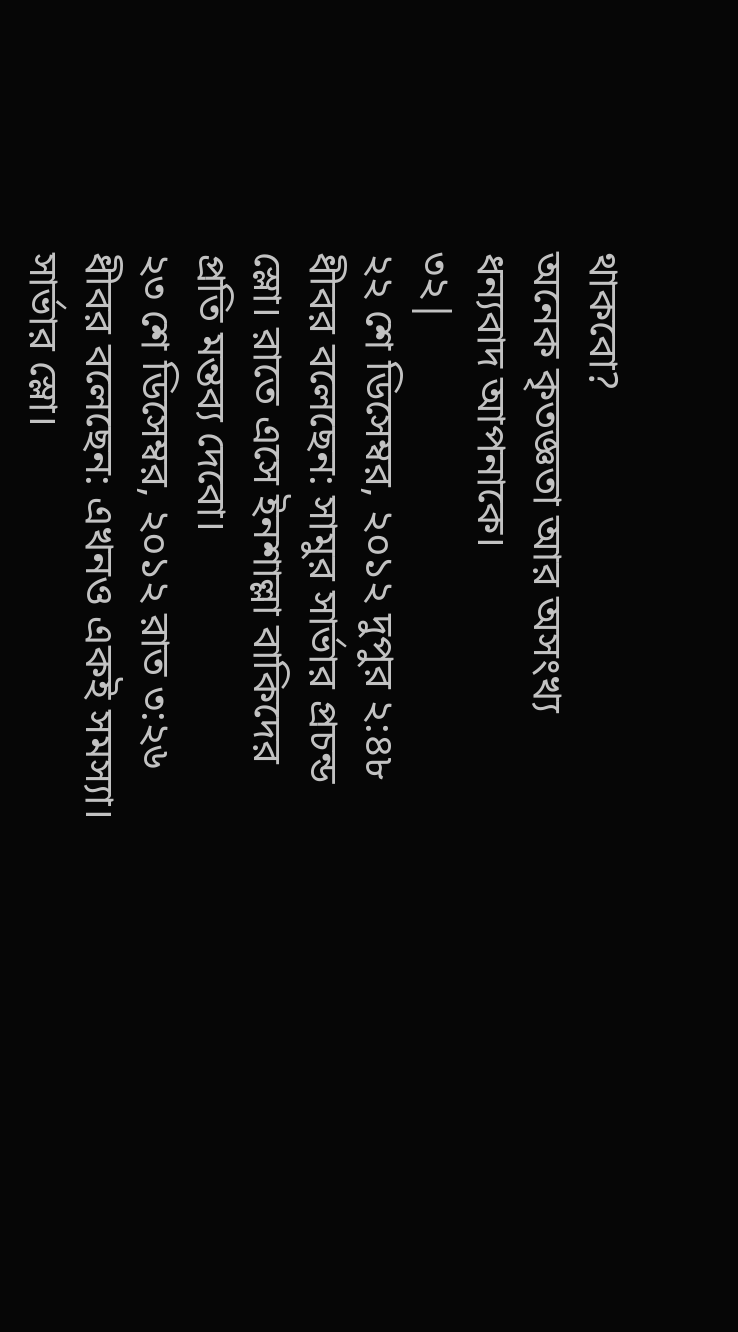থাকবো?
অনেক কৃতজ্ঞতা আর অসংখ্য ধন্যবাদ আপনাকে।
৩২|
২২ শে ডিসেম্বর, ২০১২ দুপুর ২:৪৮
ধীবর বলেছেন: সামুর সার্ভার প্রচন্ড স্লো। রাতে এসে ইনশাল্লা বাকিদের প্রতি মন্তব্য দেবো।
২৩ শে ডিসেম্বর, ২০১২ রাত ৩:২৬
ধীবর বলেছেন: এখনও একই সমস্যা। সার্ভার স্লো।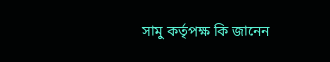সামু কর্তৃপক্ষ কি জানেন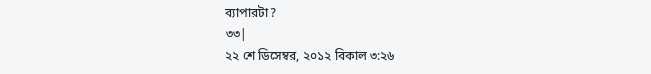ব্যাপারটা?
৩৩|
২২ শে ডিসেম্বর, ২০১২ বিকাল ৩:২৬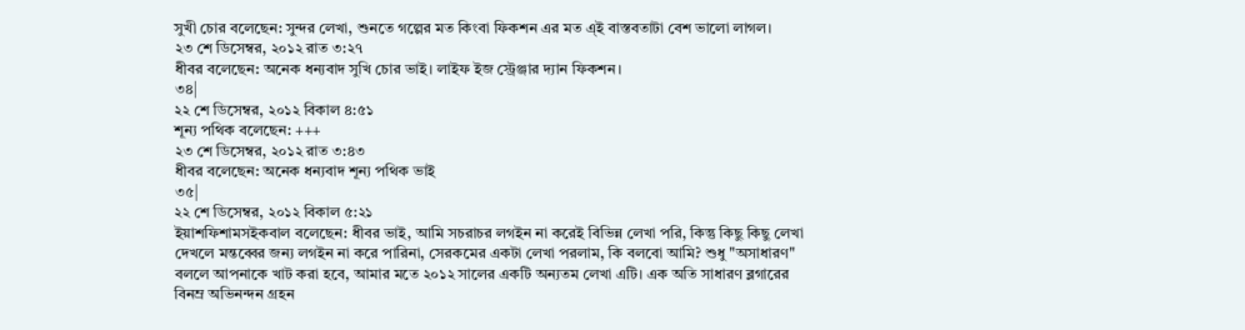সুখী চোর বলেছেন: সুন্দর লেখা, শুনতে গল্পের মত কিংবা ফিকশন এর মত এ্ই বাস্তবতাটা বেশ ভালো লাগল।
২৩ শে ডিসেম্বর, ২০১২ রাত ৩:২৭
ধীবর বলেছেন: অনেক ধন্যবাদ সুখি চোর ভাই। লাইফ ইজ স্ট্রেঞ্জার দ্যান ফিকশন।
৩৪|
২২ শে ডিসেম্বর, ২০১২ বিকাল ৪:৫১
শূন্য পথিক বলেছেন: +++
২৩ শে ডিসেম্বর, ২০১২ রাত ৩:৪৩
ধীবর বলেছেন: অনেক ধন্যবাদ শূন্য পথিক ভাই
৩৫|
২২ শে ডিসেম্বর, ২০১২ বিকাল ৫:২১
ইয়াশফিশামসইকবাল বলেছেন: ধীবর ভাই, আমি সচরাচর লগইন না করেই বিভিন্ন লেখা পরি, কিন্তু কিছু কিছু লেখা দেখলে মন্তব্বের জন্য লগইন না করে পারিনা, সেরকমের একটা লেখা পরলাম, কি বলবো আমি? শুধু "অসাধারণ" বললে আপনাকে খাট করা হবে, আমার মতে ২০১২ সালের একটি অন্যতম লেখা এটি। এক অতি সাধারণ ব্লগারের বিনম্র অভিনন্দন গ্রহন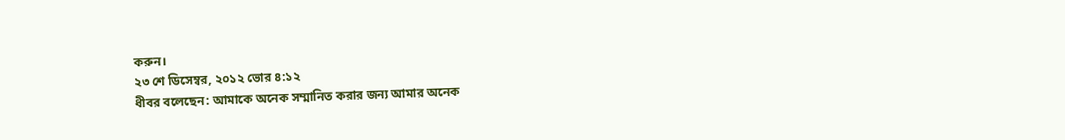করুন।
২৩ শে ডিসেম্বর, ২০১২ ভোর ৪:১২
ধীবর বলেছেন: আমাকে অনেক সম্মানিত করার জন্য আমার অনেক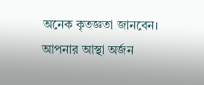অনেক কৃতজ্ঞতা জানবেন। আপনার আস্থা অর্জন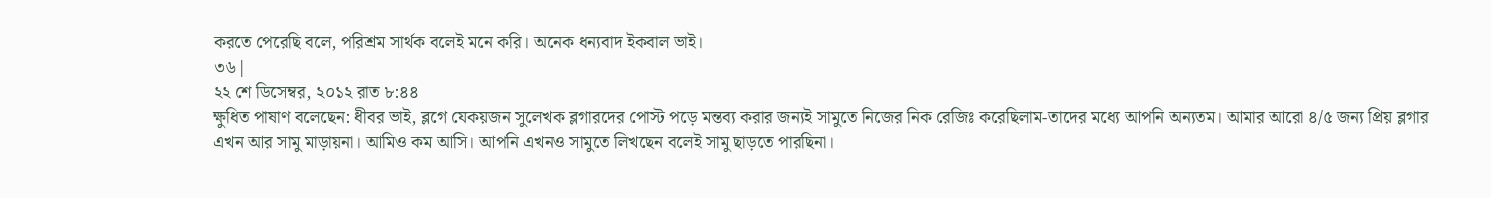করতে পেরেছি বলে, পরিশ্রম সার্থক বলেই মনে করি। অনেক ধন্যবাদ ইকবাল ভাই।
৩৬|
২২ শে ডিসেম্বর, ২০১২ রাত ৮:৪৪
ক্ষুধিত পাষাণ বলেছেন: ধীবর ভাই, ব্লগে যেকয়জন সুলেখক ব্লগারদের পোস্ট পড়ে মন্তব্য করার জন্যই সামুতে নিজের নিক রেজিঃ করেছিলাম-তাদের মধ্যে আপনি অন্যতম। আমার আরো ৪/৫ জন্য প্রিয় ব্লগার এখন আর সামু মাড়ায়না। আমিও কম আসি। আপনি এখনও সামুতে লিখছেন বলেই সামু ছাড়তে পারছিনা।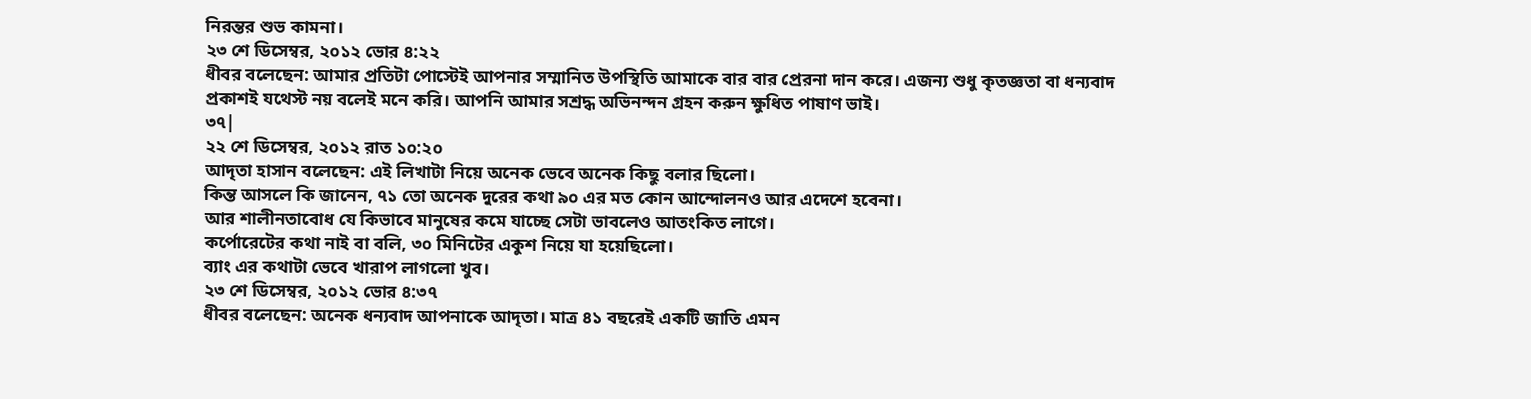নিরন্তর শুভ কামনা।
২৩ শে ডিসেম্বর, ২০১২ ভোর ৪:২২
ধীবর বলেছেন: আমার প্রতিটা পোস্টেই আপনার সম্মানিত উপস্থিতি আমাকে বার বার প্রেরনা দান করে। এজন্য শুধু কৃতজ্ঞতা বা ধন্যবাদ প্রকাশই যথেস্ট নয় বলেই মনে করি। আপনি আমার সশ্রদ্ধ অভিনন্দন গ্রহন করুন ক্ষুধিত পাষাণ ভাই।
৩৭|
২২ শে ডিসেম্বর, ২০১২ রাত ১০:২০
আদৃতা হাসান বলেছেন: এই লিখাটা নিয়ে অনেক ভেবে অনেক কিছু বলার ছিলো।
কিন্ত আসলে কি জানেন, ৭১ তো অনেক দুরের কথা ৯০ এর মত কোন আন্দোলনও আর এদেশে হবেনা।
আর শালীনতাবোধ যে কিভাবে মানুষের কমে যাচ্ছে সেটা ভাবলেও আতংকিত লাগে।
কর্পোরেটের কথা নাই বা বলি, ৩০ মিনিটের একুশ নিয়ে যা হয়েছিলো।
ব্যাং এর কথাটা ভেবে খারাপ লাগলো খুব।
২৩ শে ডিসেম্বর, ২০১২ ভোর ৪:৩৭
ধীবর বলেছেন: অনেক ধন্যবাদ আপনাকে আদৃতা। মাত্র ৪১ বছরেই একটি জাতি এমন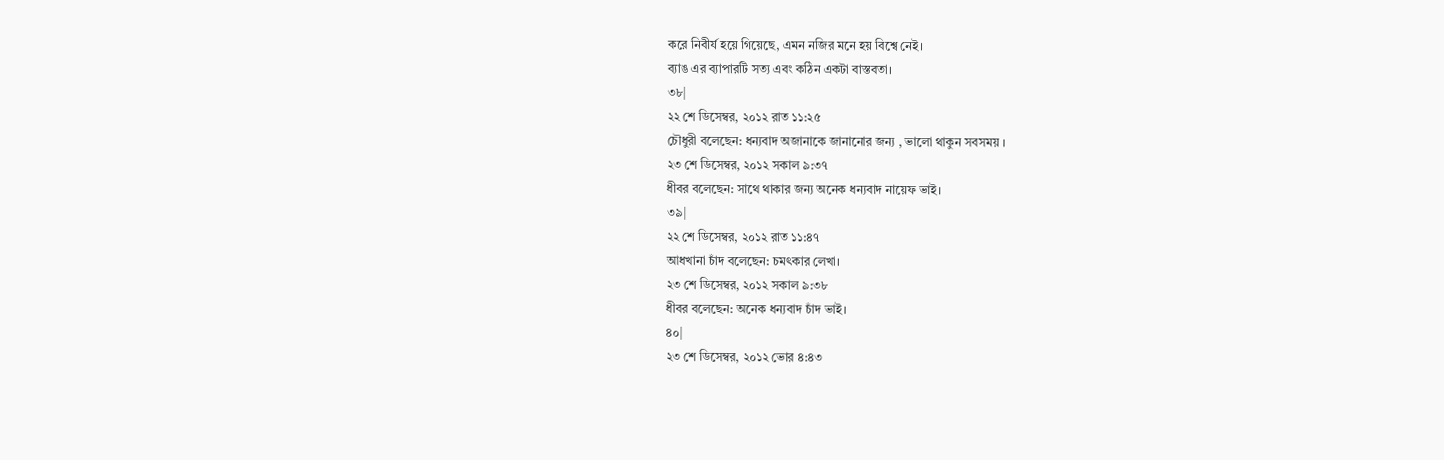করে নিবীর্য হয়ে গিয়েছে, এমন নজির মনে হয় বিশ্বে নেই।
ব্যাঙ এর ব্যাপারটি সত্য এবং কঠিন একটা বাস্তবতা।
৩৮|
২২ শে ডিসেম্বর, ২০১২ রাত ১১:২৫
চৌধুরী বলেছেন: ধন্যবাদ অজানাকে জানানোর জন্য , ভালো থাকুন সবসময় ।
২৩ শে ডিসেম্বর, ২০১২ সকাল ৯:৩৭
ধীবর বলেছেন: সাথে থাকার জন্য অনেক ধন্যবাদ নায়েফ ভাই।
৩৯|
২২ শে ডিসেম্বর, ২০১২ রাত ১১:৪৭
আধখানা চাঁদ বলেছেন: চমৎকার লেখা।
২৩ শে ডিসেম্বর, ২০১২ সকাল ৯:৩৮
ধীবর বলেছেন: অনেক ধন্যবাদ চাঁদ ভাই।
৪০|
২৩ শে ডিসেম্বর, ২০১২ ভোর ৪:৪৩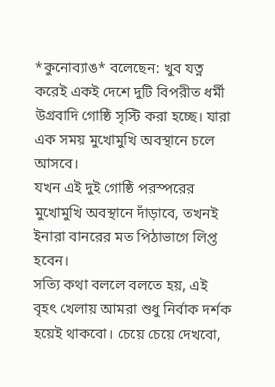*কুনোব্যাঙ* বলেছেন: খুব যত্ন করেই একই দেশে দুটি বিপরীত ধর্মী উগ্রবাদি গোষ্ঠি সৃস্টি করা হচ্ছে। যারা এক সময় মুখোমুখি অবস্থানে চলে আসবে।
যখন এই দুই গোষ্ঠি পরস্পরের মুখোমুখি অবস্থানে দাঁড়াবে, তখনই ইনারা বানরের মত পিঠাভাগে লিপ্ত হবেন।
সত্যি কথা বললে বলতে হয়, এই বৃহৎ খেলায় আমরা শুধু নির্বাক দর্শক হয়েই থাকবো। চেয়ে চেয়ে দেখবো,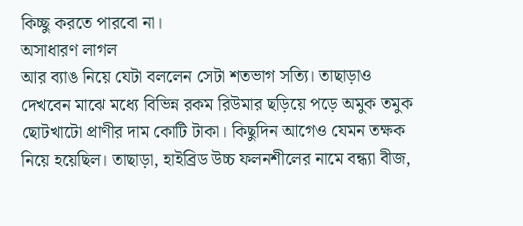কিচ্ছু করতে পারবো না।
অসাধারণ লাগল
আর ব্যাঙ নিয়ে যেটা বললেন সেটা শতভাগ সত্যি। তাছাড়াও দেখবেন মাঝে মধ্যে বিভিন্ন রকম রিউমার ছড়িয়ে পড়ে অমুক তমুক ছোটখাটো প্রাণীর দাম কোটি টাকা। কিছুদিন আগেও যেমন তক্ষক নিয়ে হয়েছিল। তাছাড়া, হাইব্রিড উচ্চ ফলনশীলের নামে বন্ধ্যা বীজ,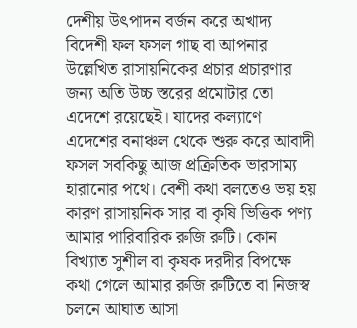দেশীয় উৎপাদন বর্জন করে অখাদ্য বিদেশী ফল ফসল গাছ বা আপনার উল্লেখিত রাসায়নিকের প্রচার প্রচারণার জন্য অতি উচ্চ স্তরের প্রমোটার তো এদেশে রয়েছেই। যাদের কল্যাণে এদেশের বনাঞ্চল থেকে শুরু করে আবাদী ফসল সবকিছু আজ প্রক্রিতিক ভারসাম্য হারানোর পথে। বেশী কথা বলতেও ভয় হয় কারণ রাসায়নিক সার বা কৃষি ভিত্তিক পণ্য আমার পারিবারিক রুজি রুটি। কোন বিখ্যাত সুশীল বা কৃষক দরদীর বিপক্ষে কথা গেলে আমার রুজি রুটিতে বা নিজস্ব চলনে আঘাত আসা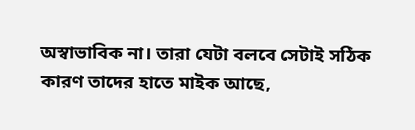অস্বাভাবিক না। তারা যেটা বলবে সেটাই সঠিক কারণ তাদের হাতে মাইক আছে,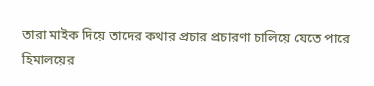তারা মাইক দিয়ে তাদের কথার প্রচার প্রচারণা চালিয়ে যেতে পারে হিমালয়ের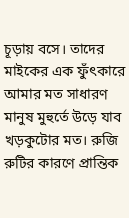চূড়ায় বসে। তাদের মাইকের এক ফুঁৎকারে আমার মত সাধারণ মানুষ মুহুর্তে উড়ে যাব খড়কুটোর মত। রুজি রুটির কারণে প্রান্তিক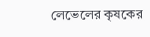লেভেলের কৃষকের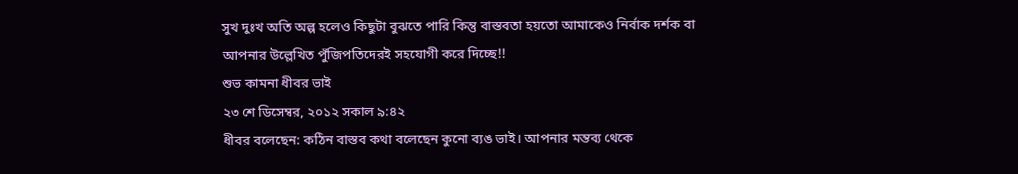সুখ দুঃখ অতি অল্প হলেও কিছুটা বুঝতে পারি কিন্তু বাস্তবতা হয়তো আমাকেও নির্বাক দর্শক বা আপনার উল্লেখিত পুঁজিপতিদেরই সহযোগী করে দিচ্ছে!!
শুভ কামনা ধীবর ভাই
২৩ শে ডিসেম্বর, ২০১২ সকাল ৯:৪২
ধীবর বলেছেন: কঠিন বাস্তব কথা বলেছেন কুনো ব্যঙ ভাই। আপনার মন্তব্য থেকে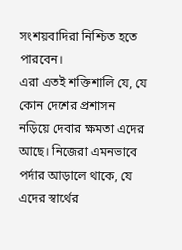সংশয়বাদিরা নিশ্চিত হতে পারবেন।
এরা এতই শক্তিশালি যে, যে কোন দেশের প্রশাসন নড়িয়ে দেবার ক্ষমতা এদের আছে। নিজেরা এমনভাবে পর্দার আড়ালে থাকে, যে এদের স্বার্থের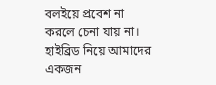বলইয়ে প্রবেশ না করলে চেনা যায় না।
হাইব্রিড নিয়ে আমাদের একজন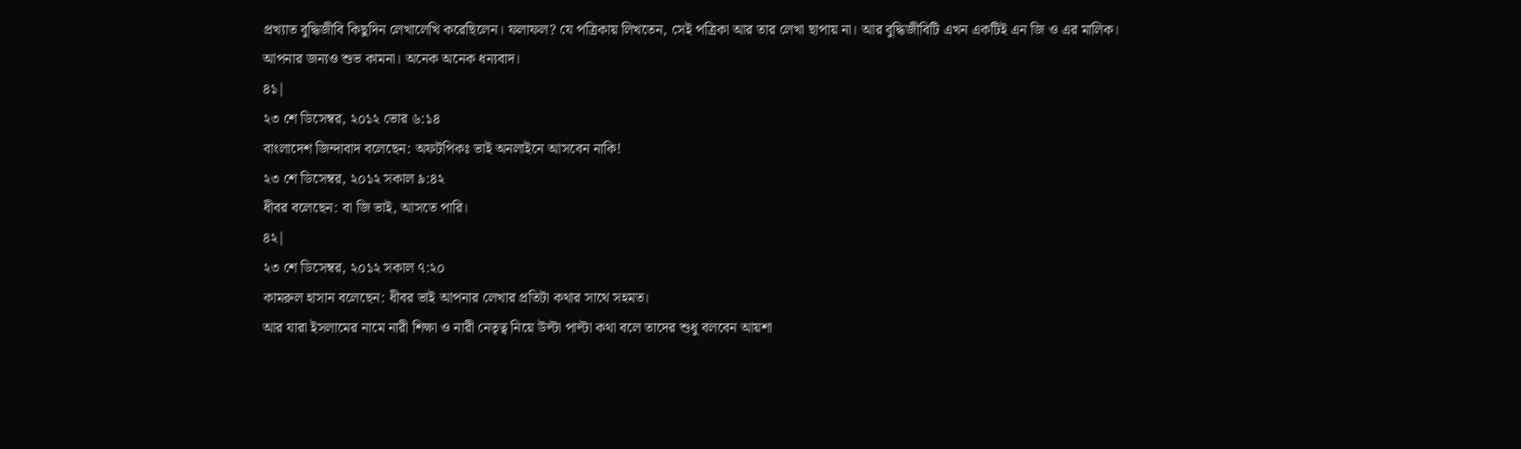প্রখ্যাত বুদ্ধিজীবি কিছুদিন লেখালেখি করেছিলেন। ফলাফল? যে পত্রিকায় লিখতেন, সেই পত্রিকা আর তার লেখা ছাপায় না। আর বুদ্ধিজীবিটি এখন একটিই এন জি ও এর মালিক।
আপনার জন্যও শুভ কামনা। অনেক অনেক ধন্যবাদ।
৪১|
২৩ শে ডিসেম্বর, ২০১২ ভোর ৬:১৪
বাংলাদেশ জিন্দাবাদ বলেছেন: অফটপিকঃ ভাই অনলাইনে আসবেন নাকি!
২৩ শে ডিসেম্বর, ২০১২ সকাল ৯:৪২
ধীবর বলেছেন: বা জি ভাই, আসতে পারি।
৪২|
২৩ শে ডিসেম্বর, ২০১২ সকাল ৭:২০
কামরুল হাসান বলেছেন: ধীবর ভাই আপনার লেখার প্রতিটা কথার সাথে সহমত।
আর যারা ইসলামের নামে নারী শিক্ষা ও নারী নেতৃত্ব নিয়ে উল্টা পাল্টা কথা বলে তাদের শুধু বলবেন আয়শা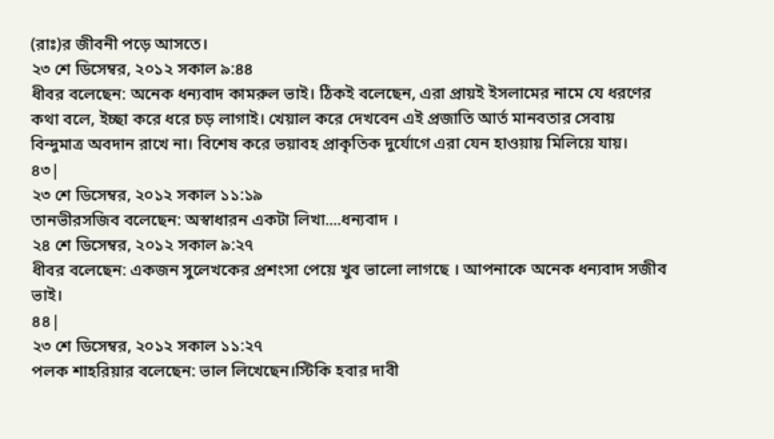(রাঃ)র জীবনী পড়ে আসতে।
২৩ শে ডিসেম্বর, ২০১২ সকাল ৯:৪৪
ধীবর বলেছেন: অনেক ধন্যবাদ কামরুল ভাই। ঠিকই বলেছেন, এরা প্রায়ই ইসলামের নামে যে ধরণের কথা বলে, ইচ্ছা করে ধরে চড় লাগাই। খেয়াল করে দেখবেন এই প্রজাতি আর্ত মানবতার সেবায় বিন্দুমাত্র অবদান রাখে না। বিশেষ করে ভয়াবহ প্রাকৃতিক দুর্যোগে এরা যেন হাওয়ায় মিলিয়ে যায়।
৪৩|
২৩ শে ডিসেম্বর, ২০১২ সকাল ১১:১৯
তানভীরসজিব বলেছেন: অস্বাধারন একটা লিখা....ধন্যবাদ ।
২৪ শে ডিসেম্বর, ২০১২ সকাল ৯:২৭
ধীবর বলেছেন: একজন সুলেখকের প্রশংসা পেয়ে খুব ভালো লাগছে । আপনাকে অনেক ধন্যবাদ সজীব ভাই।
৪৪|
২৩ শে ডিসেম্বর, ২০১২ সকাল ১১:২৭
পলক শাহরিয়ার বলেছেন: ভাল লিখেছেন।স্টিকি হবার দাবী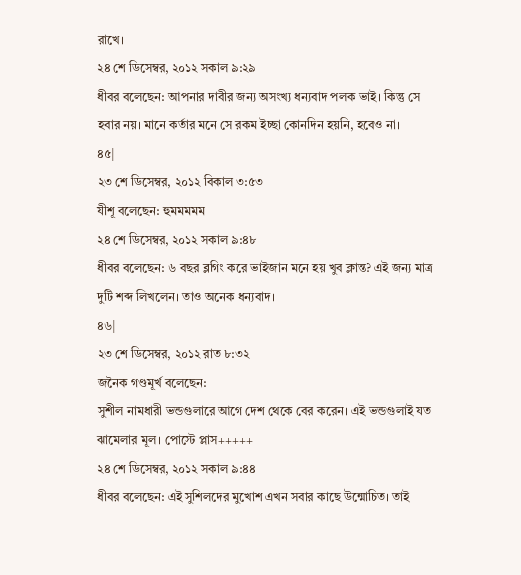রাখে।
২৪ শে ডিসেম্বর, ২০১২ সকাল ৯:২৯
ধীবর বলেছেন: আপনার দাবীর জন্য অসংখ্য ধন্যবাদ পলক ভাই। কিন্তু সে হবার নয়। মানে কর্তার মনে সে রকম ইচ্ছা কোনদিন হয়নি, হবেও না।
৪৫|
২৩ শে ডিসেম্বর, ২০১২ বিকাল ৩:৫৩
যীশূ বলেছেন: হুমমমমম
২৪ শে ডিসেম্বর, ২০১২ সকাল ৯:৪৮
ধীবর বলেছেন: ৬ বছর ব্লগিং করে ভাইজান মনে হয় খুব ক্লান্ত? এই জন্য মাত্র দুটি শব্দ লিখলেন। তাও অনেক ধন্যবাদ।
৪৬|
২৩ শে ডিসেম্বর, ২০১২ রাত ৮:৩২
জনৈক গণ্ডমূর্খ বলেছেন:
সুশীল নামধারী ভন্ডগুলারে আগে দেশ থেকে বের করেন। এই ভন্ডগুলাই যত ঝামেলার মূল। পোস্টে প্লাস+++++
২৪ শে ডিসেম্বর, ২০১২ সকাল ৯:৪৪
ধীবর বলেছেন: এই সুশিলদের মুখোশ এখন সবার কাছে উন্মোচিত। তাই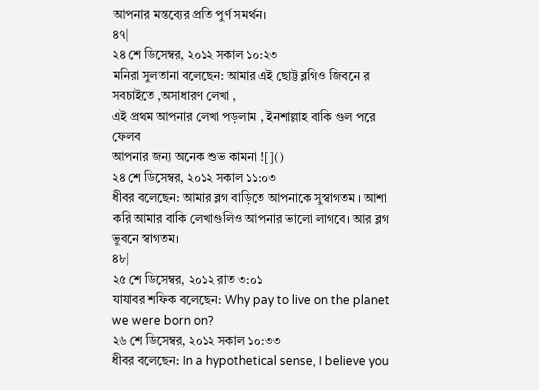আপনার মন্তব্যের প্রতি পুর্ণ সমর্থন।
৪৭|
২৪ শে ডিসেম্বর, ২০১২ সকাল ১০:২৩
মনিরা সুলতানা বলেছেন: আমার এই ছোট্ট ব্লগিও জিবনে র সবচাইতে ,অসাধারণ লেখা ,
এই প্রথম আপনার লেখা পড়লাম , ইনশাল্লাহ বাকি গুল পরে ফেলব
আপনার জন্য অনেক শুভ কামনা ![]()
২৪ শে ডিসেম্বর, ২০১২ সকাল ১১:০৩
ধীবর বলেছেন: আমার ব্লগ বাড়িতে আপনাকে সুস্বাগতম । আশা করি আমার বাকি লেখাগুলিও আপনার ভালো লাগবে। আর ব্লগ ভুবনে স্বাগতম।
৪৮|
২৫ শে ডিসেম্বর, ২০১২ রাত ৩:০১
যাযাবর শফিক বলেছেন: Why pay to live on the planet we were born on?
২৬ শে ডিসেম্বর, ২০১২ সকাল ১০:৩৩
ধীবর বলেছেন: In a hypothetical sense, I believe you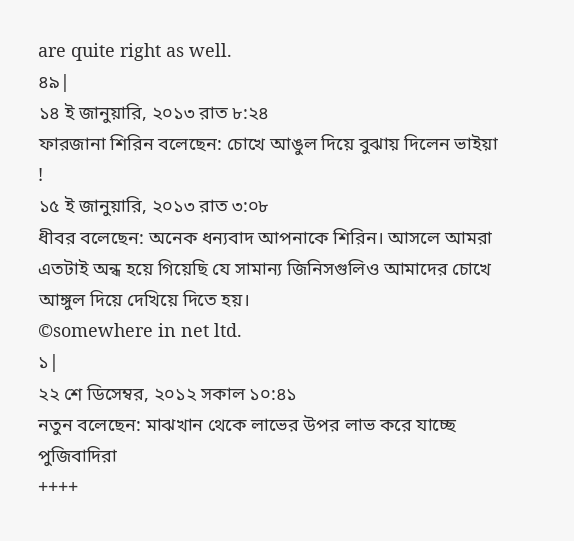are quite right as well.
৪৯|
১৪ ই জানুয়ারি, ২০১৩ রাত ৮:২৪
ফারজানা শিরিন বলেছেন: চোখে আঙুল দিয়ে বুঝায় দিলেন ভাইয়া !
১৫ ই জানুয়ারি, ২০১৩ রাত ৩:০৮
ধীবর বলেছেন: অনেক ধন্যবাদ আপনাকে শিরিন। আসলে আমরা এতটাই অন্ধ হয়ে গিয়েছি যে সামান্য জিনিসগুলিও আমাদের চোখে আঙ্গুল দিয়ে দেখিয়ে দিতে হয়।
©somewhere in net ltd.
১|
২২ শে ডিসেম্বর, ২০১২ সকাল ১০:৪১
নতুন বলেছেন: মাঝখান থেকে লাভের উপর লাভ করে যাচ্ছে পুজিবাদিরা
++++